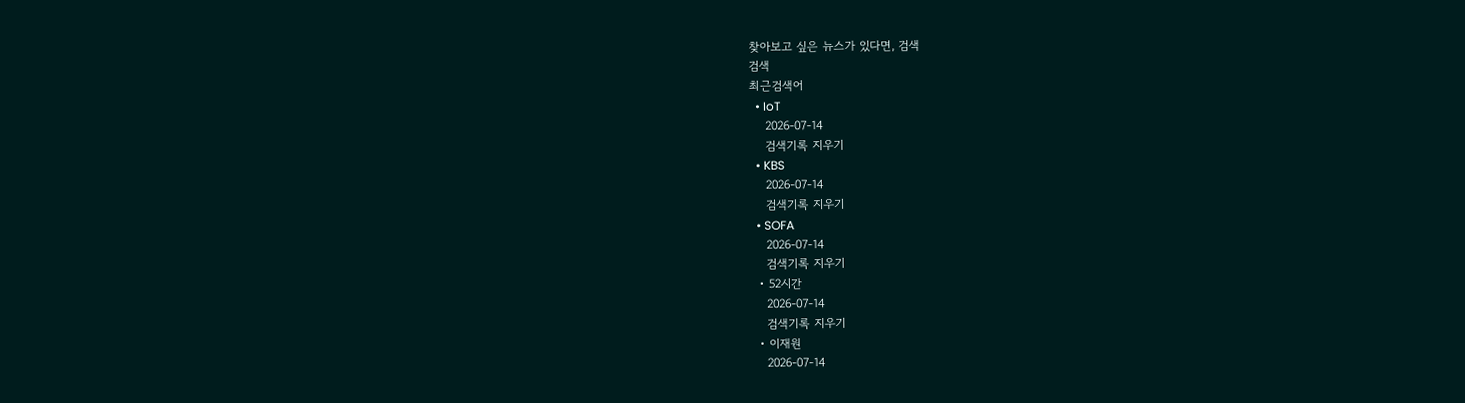찾아보고 싶은 뉴스가 있다면, 검색
검색
최근검색어
  • IoT
    2026-07-14
    검색기록 지우기
  • KBS
    2026-07-14
    검색기록 지우기
  • SOFA
    2026-07-14
    검색기록 지우기
  • 52시간
    2026-07-14
    검색기록 지우기
  • 이재원
    2026-07-14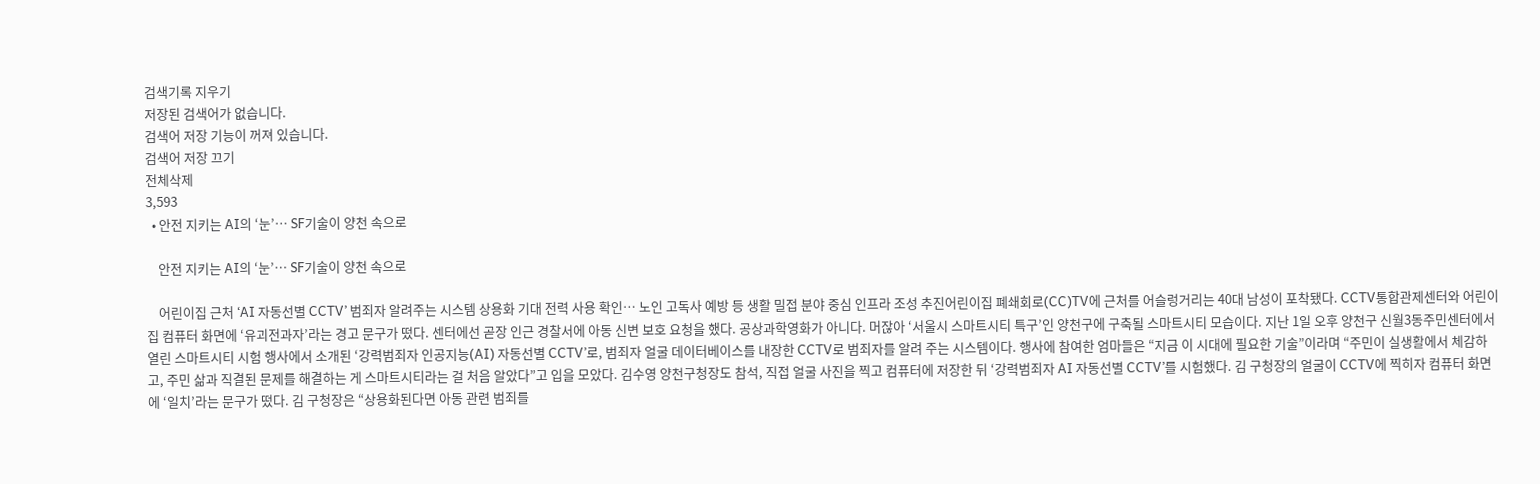검색기록 지우기
저장된 검색어가 없습니다.
검색어 저장 기능이 꺼져 있습니다.
검색어 저장 끄기
전체삭제
3,593
  • 안전 지키는 AI의 ‘눈’… SF기술이 양천 속으로

    안전 지키는 AI의 ‘눈’… SF기술이 양천 속으로

    어린이집 근처 ‘AI 자동선별 CCTV’ 범죄자 알려주는 시스템 상용화 기대 전력 사용 확인… 노인 고독사 예방 등 생활 밀접 분야 중심 인프라 조성 추진어린이집 폐쇄회로(CC)TV에 근처를 어슬렁거리는 40대 남성이 포착됐다. CCTV통합관제센터와 어린이집 컴퓨터 화면에 ‘유괴전과자’라는 경고 문구가 떴다. 센터에선 곧장 인근 경찰서에 아동 신변 보호 요청을 했다. 공상과학영화가 아니다. 머잖아 ‘서울시 스마트시티 특구’인 양천구에 구축될 스마트시티 모습이다. 지난 1일 오후 양천구 신월3동주민센터에서 열린 스마트시티 시험 행사에서 소개된 ‘강력범죄자 인공지능(AI) 자동선별 CCTV’로, 범죄자 얼굴 데이터베이스를 내장한 CCTV로 범죄자를 알려 주는 시스템이다. 행사에 참여한 엄마들은 “지금 이 시대에 필요한 기술”이라며 “주민이 실생활에서 체감하고, 주민 삶과 직결된 문제를 해결하는 게 스마트시티라는 걸 처음 알았다”고 입을 모았다. 김수영 양천구청장도 참석, 직접 얼굴 사진을 찍고 컴퓨터에 저장한 뒤 ‘강력범죄자 AI 자동선별 CCTV’를 시험했다. 김 구청장의 얼굴이 CCTV에 찍히자 컴퓨터 화면에 ‘일치’라는 문구가 떴다. 김 구청장은 “상용화된다면 아동 관련 범죄를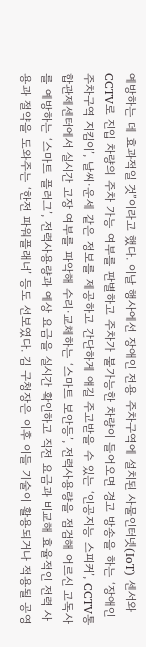예방하는 데 효과적일 것”이라고 했다. 이날 행사에선 장애인 전용 주차구역에 설치된 사물인터넷(IoT) 센서와 CCTV로 진입 차량의 주차 가능 여부를 판별하고 주차가 불가능한 차량이 들어오면 경고 방송을 하는 ‘장애인 주차구역 지킴이’, 날씨·운세 같은 정보를 제공하고 간단하게 얘길 주고받을 수 있는 ‘인공지능 스피커’, CCTV통합관제센터에서 실시간 고장 여부를 파악해 수리·교체하는 ‘스마트 보안등’, 전력사용량을 점검해 어르신 고독사를 예방하는 ‘스마트 플러그’, 전력사용량과 예상 요금을 실시간 확인하고 직전 요금과 비교해 효율적인 전력 사용과 절약을 도와주는 ‘한전 파워플래너’ 등도 선보였다. 김 구청장은 이후 이들 기술이 활용되거나 적용될 공영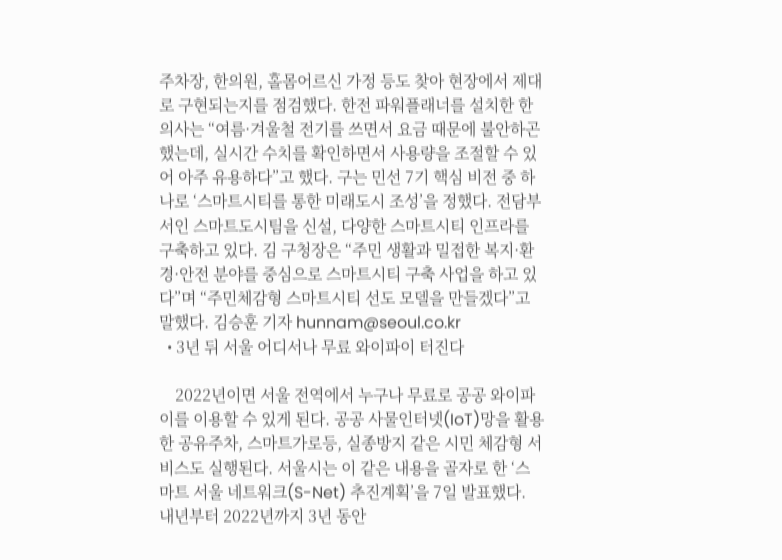주차장, 한의원, 홀몸어르신 가정 등도 찾아 현장에서 제대로 구현되는지를 점검했다. 한전 파워플래너를 설치한 한의사는 “여름·겨울철 전기를 쓰면서 요금 때문에 불안하곤 했는데, 실시간 수치를 확인하면서 사용량을 조절할 수 있어 아주 유용하다”고 했다. 구는 민선 7기 핵심 비전 중 하나로 ‘스마트시티를 통한 미래도시 조성’을 정했다. 전담부서인 스마트도시팀을 신설, 다양한 스마트시티 인프라를 구축하고 있다. 김 구청장은 “주민 생활과 밀접한 복지·환경·안전 분야를 중심으로 스마트시티 구축 사업을 하고 있다”며 “주민체감형 스마트시티 선도 모델을 만들겠다”고 말했다. 김승훈 기자 hunnam@seoul.co.kr
  • 3년 뒤 서울 어디서나 무료 와이파이 터진다

    2022년이면 서울 전역에서 누구나 무료로 공공 와이파이를 이용할 수 있게 된다. 공공 사물인터넷(IoT)망을 활용한 공유주차, 스마트가로등, 실종방지 같은 시민 체감형 서비스도 실행된다. 서울시는 이 같은 내용을 골자로 한 ‘스마트 서울 네트워크(S-Net) 추진계획’을 7일 발표했다. 내년부터 2022년까지 3년 동안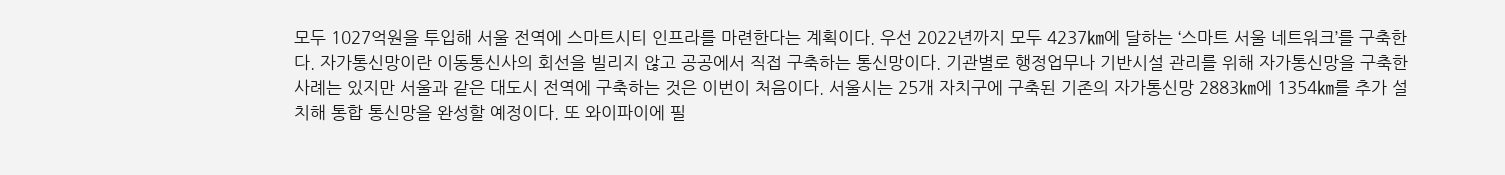모두 1027억원을 투입해 서울 전역에 스마트시티 인프라를 마련한다는 계획이다. 우선 2022년까지 모두 4237㎞에 달하는 ‘스마트 서울 네트워크’를 구축한다. 자가통신망이란 이동통신사의 회선을 빌리지 않고 공공에서 직접 구축하는 통신망이다. 기관별로 행정업무나 기반시설 관리를 위해 자가통신망을 구축한 사례는 있지만 서울과 같은 대도시 전역에 구축하는 것은 이번이 처음이다. 서울시는 25개 자치구에 구축된 기존의 자가통신망 2883㎞에 1354㎞를 추가 설치해 통합 통신망을 완성할 예정이다. 또 와이파이에 필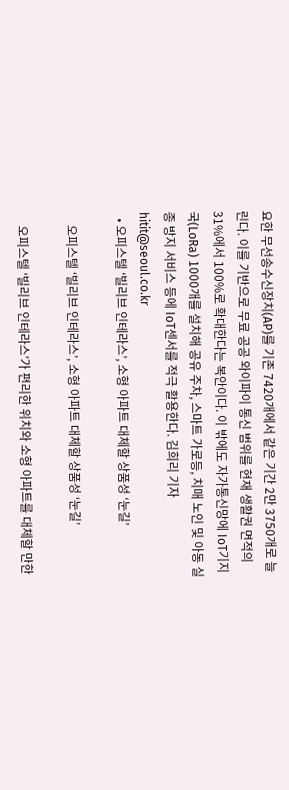요한 무선송수신장치(AP)를 기존 7420개에서 같은 기간 2만 3750개로 늘린다. 이를 기반으로 무료 공공 와이파이 통신 범위를 현재 생활권 면적의 31%에서 100%로 확대한다는 복안이다. 이 밖에도 자가통신망에 IoT기지국(LoRa) 1000개를 설치해 공유 주차, 스마트 가로등, 치매 노인 및 아동 실종 방지 서비스 등에 IoT센서를 적극 활용한다. 김희리 기자 hitit@seoul.co.kr
  • 오피스텔 ‘빌리브 인테라스’, 소형 아파트 대체할 상품성 ‘눈길’

    오피스텔 ‘빌리브 인테라스’, 소형 아파트 대체할 상품성 ‘눈길’

    오피스텔 ‘빌리브 인테라스’가 편리한 위치와 소형 아파트를 대체할 만한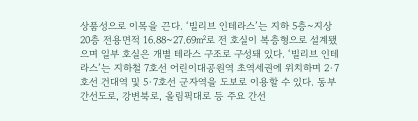상품성으로 이목을 끈다. ‘빌리브 인테라스’는 지하 5층~지상 20층 전용면적 16.88~27.69㎡로 전 호실이 복층형으로 설계됐으며 일부 호실은 개별 테라스 구조로 구성돼 있다. ‘빌리브 인테라스’는 지하철 7호선 어린이대공원역 초역세권에 위치하며 2·7호선 건대역 및 5·7호선 군자역을 도보로 이용할 수 있다. 동부간선도로, 강변북로, 올림픽대로 등 주요 간선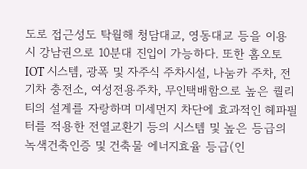도로 접근성도 탁월해 청담대교, 영동대교 등을 이용 시 강남권으로 10분대 진입이 가능하다. 또한 홈오토 IOT 시스템, 광폭 및 자주식 주차시설, 나눔카 주차, 전기차 충전소, 여성전용주차, 무인택배함으로 높은 퀄리티의 설계를 자랑하며 미세먼지 차단에 효과적인 헤파필터를 적용한 전열교환기 등의 시스템 및 높은 등급의 녹색건축인증 및 건축물 에너지효율 등급(인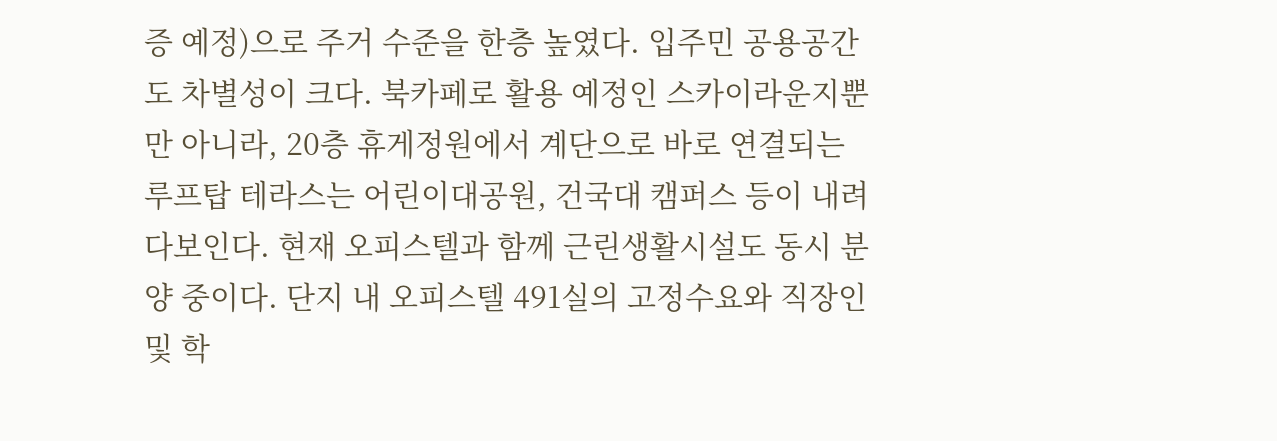증 예정)으로 주거 수준을 한층 높였다. 입주민 공용공간도 차별성이 크다. 북카페로 활용 예정인 스카이라운지뿐만 아니라, 20층 휴게정원에서 계단으로 바로 연결되는 루프탑 테라스는 어린이대공원, 건국대 캠퍼스 등이 내려다보인다. 현재 오피스텔과 함께 근린생활시설도 동시 분양 중이다. 단지 내 오피스텔 491실의 고정수요와 직장인 및 학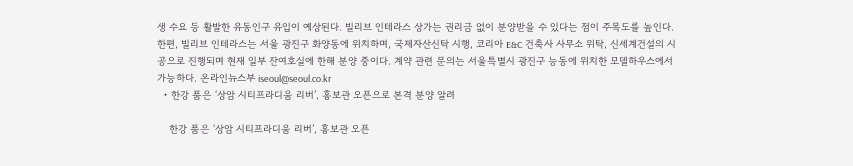생 수요 등 활발한 유동인구 유입이 예상된다. 빌리브 인테라스 상가는 권리금 없이 분양받을 수 있다는 점이 주목도를 높인다. 한편, 빌리브 인테라스는 서울 광진구 화양동에 위치하며, 국제자산신탁 시행, 코리아 E&C 건축사 사무소 위탁, 신세계건설의 시공으로 진행되며 현재 일부 잔여호실에 한해 분양 중이다. 계약 관련 문의는 서울특별시 광진구 능동에 위치한 모델하우스에서 가능하다. 온라인뉴스부 iseoul@seoul.co.kr
  • 한강 품은 ‘상암 시티프라디움 리버’, 홍보관 오픈으로 본격 분양 알려

    한강 품은 ‘상암 시티프라디움 리버’, 홍보관 오픈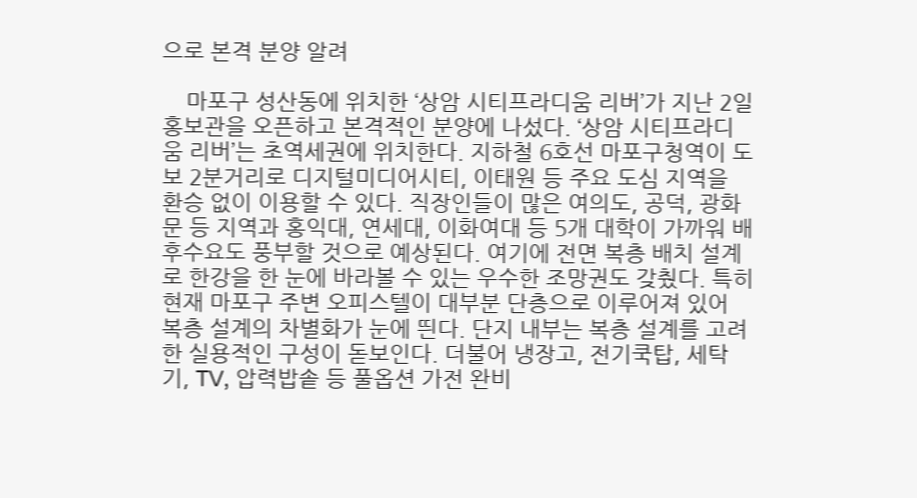으로 본격 분양 알려

    마포구 성산동에 위치한 ‘상암 시티프라디움 리버’가 지난 2일 홍보관을 오픈하고 본격적인 분양에 나섰다. ‘상암 시티프라디움 리버’는 초역세권에 위치한다. 지하철 6호선 마포구청역이 도보 2분거리로 디지털미디어시티, 이태원 등 주요 도심 지역을 환승 없이 이용할 수 있다. 직장인들이 많은 여의도, 공덕, 광화문 등 지역과 홍익대, 연세대, 이화여대 등 5개 대학이 가까워 배후수요도 풍부할 것으로 예상된다. 여기에 전면 복층 배치 설계로 한강을 한 눈에 바라볼 수 있는 우수한 조망권도 갖췄다. 특히 현재 마포구 주변 오피스텔이 대부분 단층으로 이루어져 있어 복층 설계의 차별화가 눈에 띈다. 단지 내부는 복층 설계를 고려한 실용적인 구성이 돋보인다. 더불어 냉장고, 전기쿡탑, 세탁기, TV, 압력밥솥 등 풀옵션 가전 완비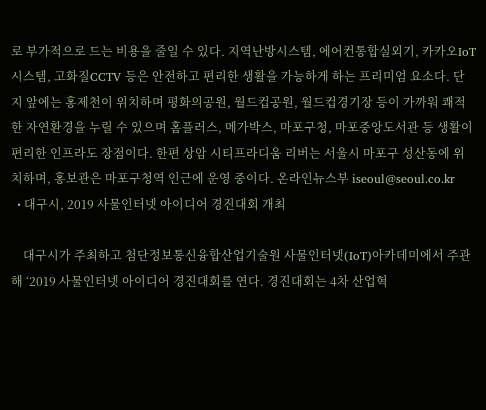로 부가적으로 드는 비용을 줄일 수 있다. 지역난방시스템, 에어컨통합실외기, 카카오IoT시스템, 고화질CCTV 등은 안전하고 편리한 생활을 가능하게 하는 프리미엄 요소다. 단지 앞에는 홍제천이 위치하며 평화의공원, 월드컵공원, 월드컵경기장 등이 가까워 쾌적한 자연환경을 누릴 수 있으며 홈플러스, 메가박스, 마포구청, 마포중앙도서관 등 생활이 편리한 인프라도 장점이다. 한편 상암 시티프라디움 리버는 서울시 마포구 성산동에 위치하며, 홍보관은 마포구청역 인근에 운영 중이다. 온라인뉴스부 iseoul@seoul.co.kr
  • 대구시, 2019 사물인터넷 아이디어 경진대회 개최

    대구시가 주최하고 첨단정보통신융합산업기술원 사물인터넷(IoT)아카데미에서 주관해 ‘2019 사물인터넷 아이디어 경진대회를 연다. 경진대회는 4차 산업혁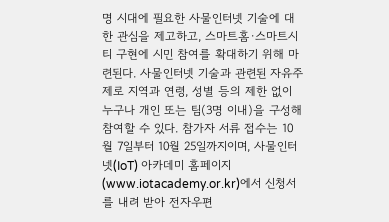명 시대에 필요한 사물인터넷 기술에 대한 관심을 제고하고, 스마트홈·스마트시티 구현에 시민 참여를 확대하기 위해 마련된다. 사물인터넷 기술과 관련된 자유주제로 지역과 연령, 성별 등의 제한 없이 누구나 개인 또는 팀(3명 이내)을 구성해 참여할 수 있다. 참가자 서류 접수는 10월 7일부터 10월 25일까지이며, 사물인터넷(IoT) 아카데미 홈페이지(www.iotacademy.or.kr)에서 신청서를 내려 받아 전자우편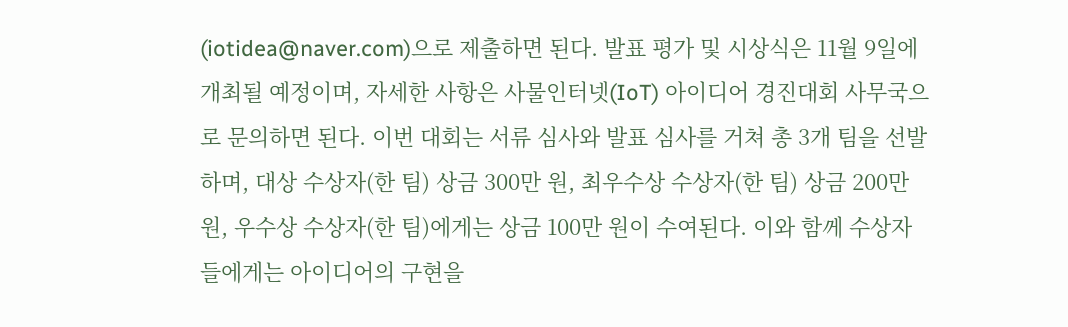(iotidea@naver.com)으로 제출하면 된다. 발표 평가 및 시상식은 11월 9일에 개최될 예정이며, 자세한 사항은 사물인터넷(IoT) 아이디어 경진대회 사무국으로 문의하면 된다. 이번 대회는 서류 심사와 발표 심사를 거쳐 총 3개 팀을 선발하며, 대상 수상자(한 팀) 상금 300만 원, 최우수상 수상자(한 팀) 상금 200만 원, 우수상 수상자(한 팀)에게는 상금 100만 원이 수여된다. 이와 함께 수상자들에게는 아이디어의 구현을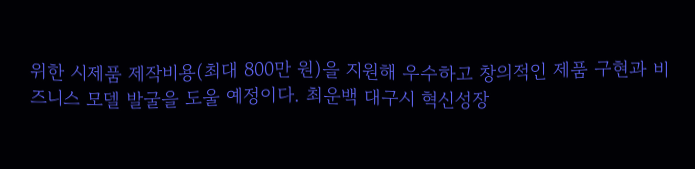위한 시제품 제작비용(최대 800만 원)을 지원해 우수하고 창의적인 제품 구현과 비즈니스 모델 발굴을 도울 예정이다. 최운백 대구시 혁신성장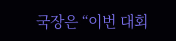국장은 “이번 대회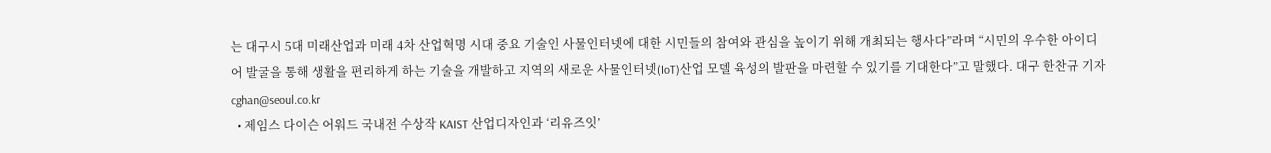는 대구시 5대 미래산업과 미래 4차 산업혁명 시대 중요 기술인 사물인터넷에 대한 시민들의 참여와 관심을 높이기 위해 개최되는 행사다”라며 “시민의 우수한 아이디어 발굴을 통해 생활을 편리하게 하는 기술을 개발하고 지역의 새로운 사물인터넷(IoT)산업 모델 육성의 발판을 마련할 수 있기를 기대한다”고 말했다. 대구 한찬규 기자 cghan@seoul.co.kr
  • 제임스 다이슨 어워드 국내전 수상작 KAIST 산업디자인과 ‘리유즈잇’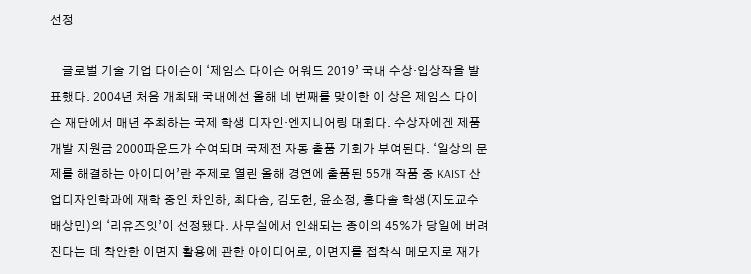선정

    글로벌 기술 기업 다이슨이 ‘제임스 다이슨 어워드 2019’ 국내 수상·입상작을 발표했다. 2004년 처음 개최돼 국내에선 올해 네 번째를 맞이한 이 상은 제임스 다이슨 재단에서 매년 주최하는 국제 학생 디자인·엔지니어링 대회다. 수상자에겐 제품 개발 지원금 2000파운드가 수여되며 국제전 자동 출품 기회가 부여된다. ‘일상의 문제를 해결하는 아이디어’란 주제로 열린 올해 경연에 출품된 55개 작품 중 KAIST 산업디자인학과에 재학 중인 차인하, 최다솜, 김도헌, 윤소정, 홍다솔 학생(지도교수 배상민)의 ‘리유즈잇’이 선정됐다. 사무실에서 인쇄되는 종이의 45%가 당일에 버려진다는 데 착안한 이면지 활용에 관한 아이디어로, 이면지를 접착식 메모지로 재가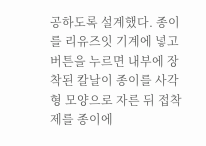공하도록 설계했다. 종이를 리유즈잇 기계에 넣고 버튼을 누르면 내부에 장착된 칼날이 종이를 사각형 모양으로 자른 뒤 접착제를 종이에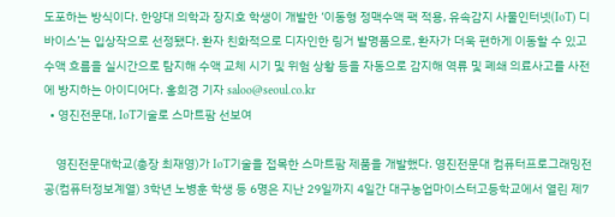도포하는 방식이다. 한양대 의학과 장지호 학생이 개발한 ‘이동형 정맥수액 팩 적용, 유속감지 사물인터넷(IoT) 디바이스’는 입상작으로 선정됐다. 환자 친화적으로 디자인한 링거 발명품으로, 환자가 더욱 편하게 이동할 수 있고 수액 흐름을 실시간으로 탐지해 수액 교체 시기 및 위험 상황 등을 자동으로 감지해 역류 및 폐쇄 의료사고를 사전에 방지하는 아이디어다. 홍희경 기자 saloo@seoul.co.kr
  • 영진전문대, IoT기술로 스마트팜 선보여

    영진전문대학교(총장 최재영)가 IoT기술을 접목한 스마트팜 제품을 개발했다. 영진전문대 컴퓨터프로그래밍전공(컴퓨터정보계열) 3학년 노병훈 학생 등 6명은 지난 29일까지 4일간 대구농업마이스터고등학교에서 열린 제7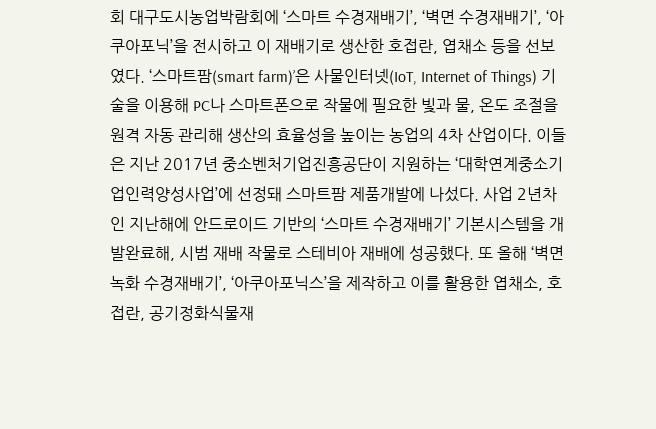회 대구도시농업박람회에 ‘스마트 수경재배기’, ‘벽면 수경재배기’, ‘아쿠아포닉’을 전시하고 이 재배기로 생산한 호접란, 엽채소 등을 선보였다. ‘스마트팜(smart farm)’은 사물인터넷(IoT, Internet of Things) 기술을 이용해 PC나 스마트폰으로 작물에 필요한 빛과 물, 온도 조절을 원격 자동 관리해 생산의 효율성을 높이는 농업의 4차 산업이다. 이들은 지난 2017년 중소벤처기업진흥공단이 지원하는 ‘대학연계중소기업인력양성사업’에 선정돼 스마트팜 제품개발에 나섰다. 사업 2년차인 지난해에 안드로이드 기반의 ‘스마트 수경재배기’ 기본시스템을 개발완료해, 시범 재배 작물로 스테비아 재배에 성공했다. 또 올해 ‘벽면 녹화 수경재배기’, ‘아쿠아포닉스’을 제작하고 이를 활용한 엽채소, 호접란, 공기정화식물재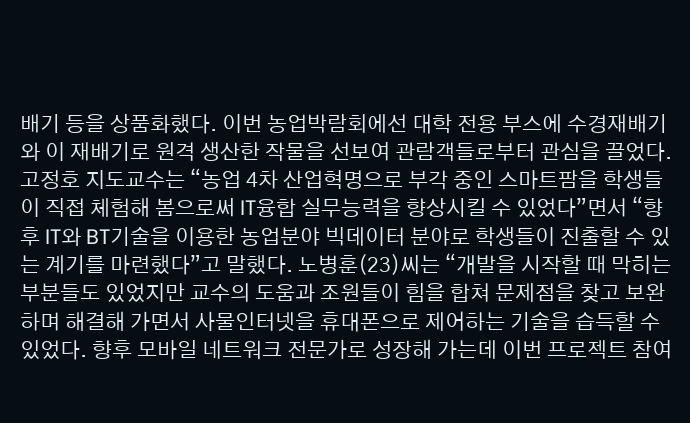배기 등을 상품화했다. 이번 농업박람회에선 대학 전용 부스에 수경재배기와 이 재배기로 원격 생산한 작물을 선보여 관람객들로부터 관심을 끌었다. 고정호 지도교수는 “농업 4차 산업혁명으로 부각 중인 스마트팜을 학생들이 직접 체험해 봄으로써 IT융합 실무능력을 향상시킬 수 있었다”면서 “향후 IT와 BT기술을 이용한 농업분야 빅데이터 분야로 학생들이 진출할 수 있는 계기를 마련했다”고 말했다. 노병훈(23)씨는 “개발을 시작할 때 막히는 부분들도 있었지만 교수의 도움과 조원들이 힘을 합쳐 문제점을 찾고 보완하며 해결해 가면서 사물인터넷을 휴대폰으로 제어하는 기술을 습득할 수 있었다. 향후 모바일 네트워크 전문가로 성장해 가는데 이번 프로젝트 참여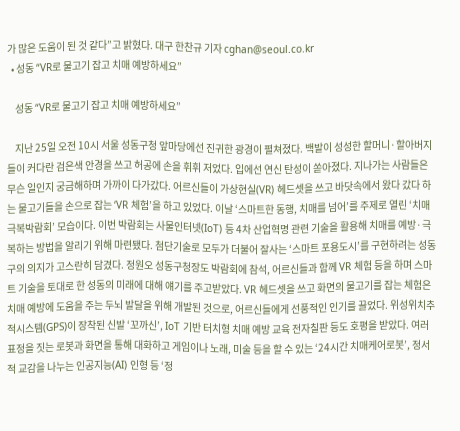가 많은 도움이 된 것 같다”고 밝혔다. 대구 한찬규 기자 cghan@seoul.co.kr
  • 성동 “VR로 물고기 잡고 치매 예방하세요”

    성동 “VR로 물고기 잡고 치매 예방하세요”

    지난 25일 오전 10시 서울 성동구청 앞마당에선 진귀한 광경이 펼쳐졌다. 백발이 성성한 할머니·할아버지들이 커다란 검은색 안경을 쓰고 허공에 손을 휘휘 저었다. 입에선 연신 탄성이 쏟아졌다. 지나가는 사람들은 무슨 일인지 궁금해하며 가까이 다가갔다. 어르신들이 가상현실(VR) 헤드셋을 쓰고 바닷속에서 왔다 갔다 하는 물고기들을 손으로 잡는 ‘VR 체험’을 하고 있었다. 이날 ‘스마트한 동행, 치매를 넘어’를 주제로 열린 ‘치매극복박람회’ 모습이다. 이번 박람회는 사물인터넷(IoT) 등 4차 산업혁명 관련 기술을 활용해 치매를 예방·극복하는 방법을 알리기 위해 마련됐다. 첨단기술로 모두가 더불어 잘사는 ‘스마트 포용도시’를 구현하려는 성동구의 의지가 고스란히 담겼다. 정원오 성동구청장도 박람회에 참석, 어르신들과 함께 VR 체험 등을 하며 스마트 기술을 토대로 한 성동의 미래에 대해 얘기를 주고받았다. VR 헤드셋을 쓰고 화면의 물고기를 잡는 체험은 치매 예방에 도움을 주는 두뇌 발달을 위해 개발된 것으로, 어르신들에게 선풍적인 인기를 끌었다. 위성위치추적시스템(GPS)이 장착된 신발 ‘꼬까신’, IoT 기반 터치형 치매 예방 교육 전자칠판 등도 호평을 받았다. 여러 표정을 짓는 로봇과 화면을 통해 대화하고 게임이나 노래, 미술 등을 할 수 있는 ‘24시간 치매케어로봇’, 정서적 교감을 나누는 인공지능(AI) 인형 등 ‘정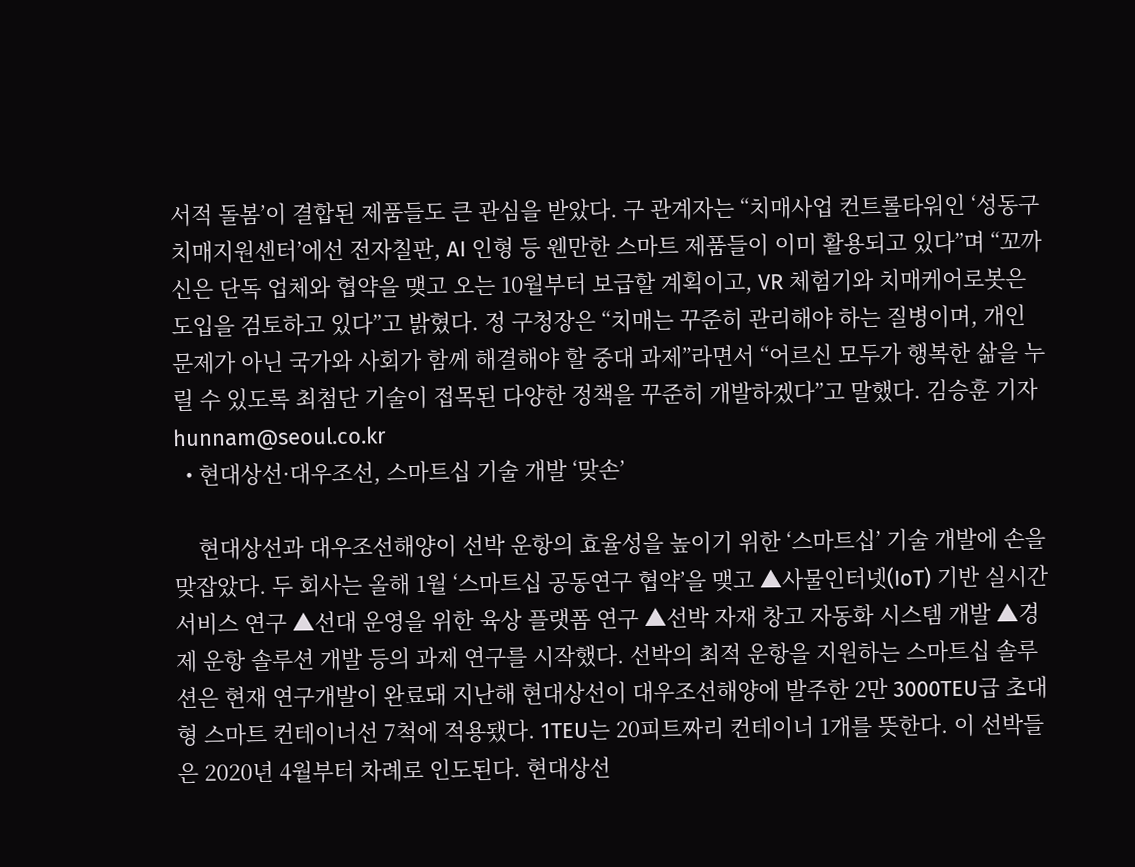서적 돌봄’이 결합된 제품들도 큰 관심을 받았다. 구 관계자는 “치매사업 컨트롤타워인 ‘성동구 치매지원센터’에선 전자칠판, AI 인형 등 웬만한 스마트 제품들이 이미 활용되고 있다”며 “꼬까신은 단독 업체와 협약을 맺고 오는 10월부터 보급할 계획이고, VR 체험기와 치매케어로봇은 도입을 검토하고 있다”고 밝혔다. 정 구청장은 “치매는 꾸준히 관리해야 하는 질병이며, 개인 문제가 아닌 국가와 사회가 함께 해결해야 할 중대 과제”라면서 “어르신 모두가 행복한 삶을 누릴 수 있도록 최첨단 기술이 접목된 다양한 정책을 꾸준히 개발하겠다”고 말했다. 김승훈 기자 hunnam@seoul.co.kr
  • 현대상선·대우조선, 스마트십 기술 개발 ‘맞손’

    현대상선과 대우조선해양이 선박 운항의 효율성을 높이기 위한 ‘스마트십’ 기술 개발에 손을 맞잡았다. 두 회사는 올해 1월 ‘스마트십 공동연구 협약’을 맺고 ▲사물인터넷(IoT) 기반 실시간 서비스 연구 ▲선대 운영을 위한 육상 플랫폼 연구 ▲선박 자재 창고 자동화 시스템 개발 ▲경제 운항 솔루션 개발 등의 과제 연구를 시작했다. 선박의 최적 운항을 지원하는 스마트십 솔루션은 현재 연구개발이 완료돼 지난해 현대상선이 대우조선해양에 발주한 2만 3000TEU급 초대형 스마트 컨테이너선 7척에 적용됐다. 1TEU는 20피트짜리 컨테이너 1개를 뜻한다. 이 선박들은 2020년 4월부터 차례로 인도된다. 현대상선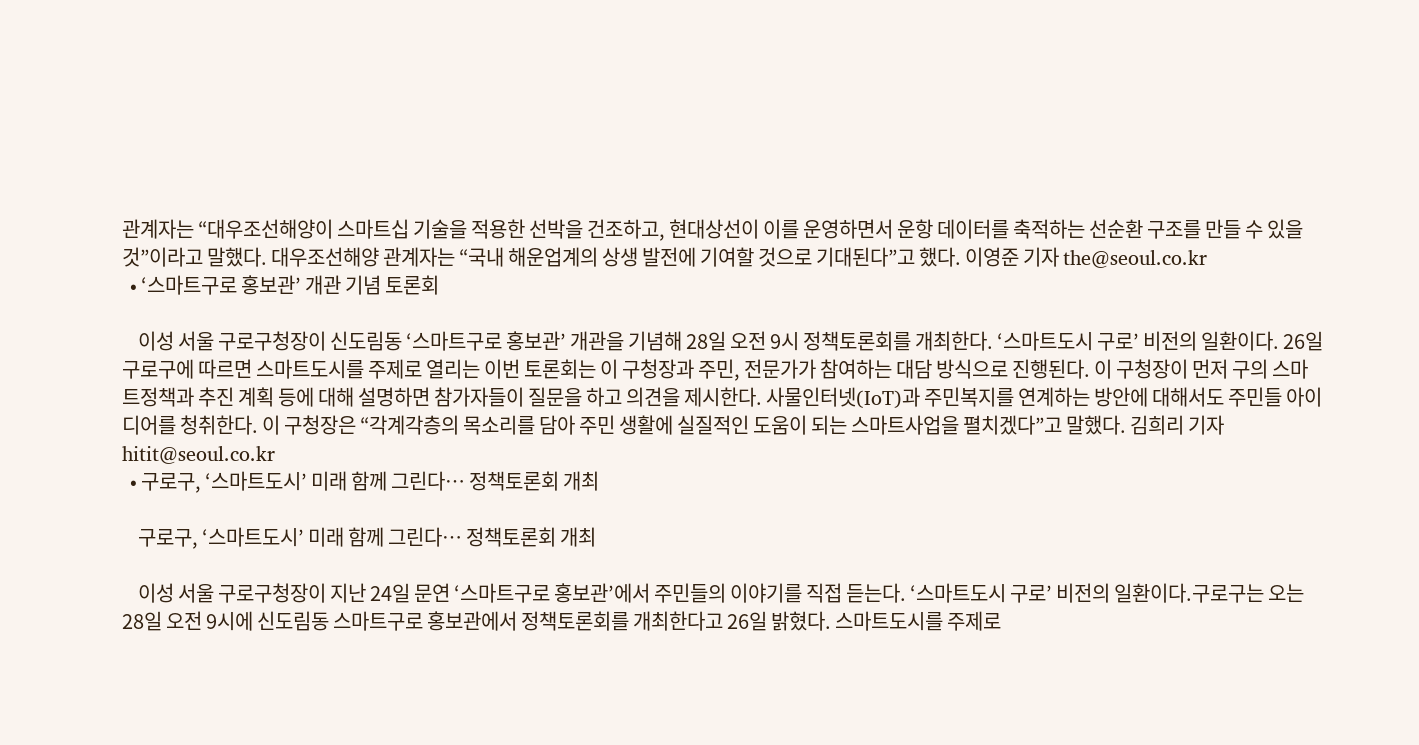관계자는 “대우조선해양이 스마트십 기술을 적용한 선박을 건조하고, 현대상선이 이를 운영하면서 운항 데이터를 축적하는 선순환 구조를 만들 수 있을 것”이라고 말했다. 대우조선해양 관계자는 “국내 해운업계의 상생 발전에 기여할 것으로 기대된다”고 했다. 이영준 기자 the@seoul.co.kr
  • ‘스마트구로 홍보관’ 개관 기념 토론회

    이성 서울 구로구청장이 신도림동 ‘스마트구로 홍보관’ 개관을 기념해 28일 오전 9시 정책토론회를 개최한다. ‘스마트도시 구로’ 비전의 일환이다. 26일 구로구에 따르면 스마트도시를 주제로 열리는 이번 토론회는 이 구청장과 주민, 전문가가 참여하는 대담 방식으로 진행된다. 이 구청장이 먼저 구의 스마트정책과 추진 계획 등에 대해 설명하면 참가자들이 질문을 하고 의견을 제시한다. 사물인터넷(IoT)과 주민복지를 연계하는 방안에 대해서도 주민들 아이디어를 청취한다. 이 구청장은 “각계각층의 목소리를 담아 주민 생활에 실질적인 도움이 되는 스마트사업을 펼치겠다”고 말했다. 김희리 기자 hitit@seoul.co.kr
  • 구로구, ‘스마트도시’ 미래 함께 그린다… 정책토론회 개최

    구로구, ‘스마트도시’ 미래 함께 그린다… 정책토론회 개최

    이성 서울 구로구청장이 지난 24일 문연 ‘스마트구로 홍보관’에서 주민들의 이야기를 직접 듣는다. ‘스마트도시 구로’ 비전의 일환이다.구로구는 오는 28일 오전 9시에 신도림동 스마트구로 홍보관에서 정책토론회를 개최한다고 26일 밝혔다. 스마트도시를 주제로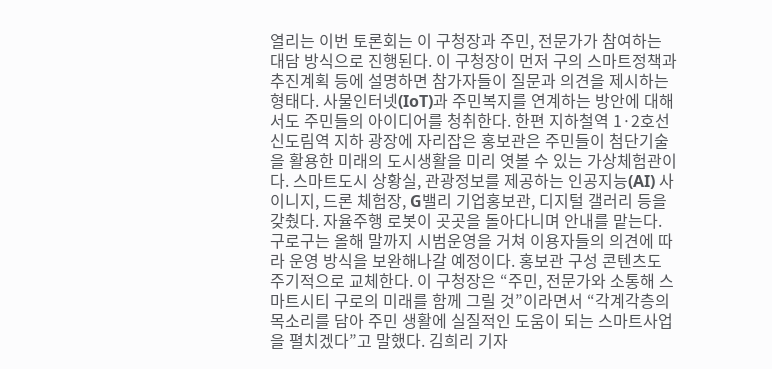열리는 이번 토론회는 이 구청장과 주민, 전문가가 참여하는 대담 방식으로 진행된다. 이 구청장이 먼저 구의 스마트정책과 추진계획 등에 설명하면 참가자들이 질문과 의견을 제시하는 형태다. 사물인터넷(IoT)과 주민복지를 연계하는 방안에 대해서도 주민들의 아이디어를 청취한다. 한편 지하철역 1·2호선 신도림역 지하 광장에 자리잡은 홍보관은 주민들이 첨단기술을 활용한 미래의 도시생활을 미리 엿볼 수 있는 가상체험관이다. 스마트도시 상황실, 관광정보를 제공하는 인공지능(AI) 사이니지, 드론 체험장, G밸리 기업홍보관, 디지털 갤러리 등을 갖췄다. 자율주행 로봇이 곳곳을 돌아다니며 안내를 맡는다. 구로구는 올해 말까지 시범운영을 거쳐 이용자들의 의견에 따라 운영 방식을 보완해나갈 예정이다. 홍보관 구성 콘텐츠도 주기적으로 교체한다. 이 구청장은 “주민, 전문가와 소통해 스마트시티 구로의 미래를 함께 그릴 것”이라면서 “각계각층의 목소리를 담아 주민 생활에 실질적인 도움이 되는 스마트사업을 펼치겠다”고 말했다. 김희리 기자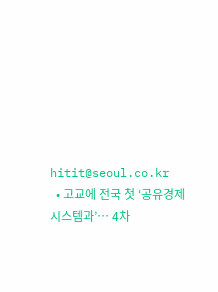hitit@seoul.co.kr
  • 고교에 전국 첫 ‘공유경제시스템과’… 4차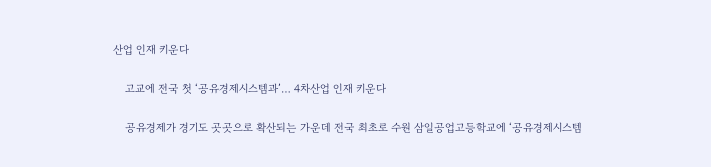산업 인재 키운다

    고교에 전국 첫 ‘공유경제시스템과’… 4차산업 인재 키운다

    공유경제가 경기도 곳곳으로 확산되는 가운데 전국 최초로 수원 삼일공업고등학교에 ‘공유경제시스템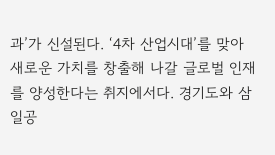과’가 신설된다. ‘4차 산업시대’를 맞아 새로운 가치를 창출해 나갈 글로벌 인재를 양성한다는 취지에서다. 경기도와 삼일공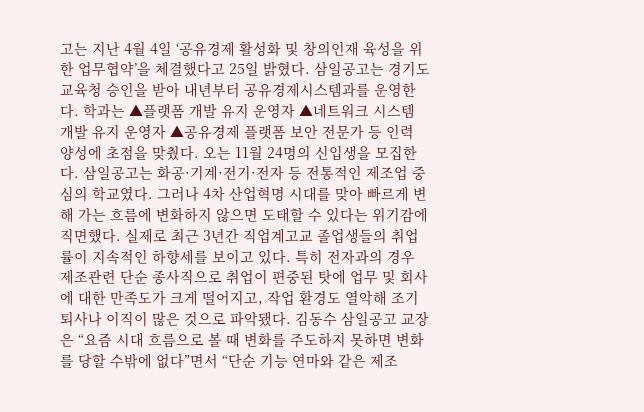고는 지난 4월 4일 ‘공유경제 활성화 및 창의인재 육성을 위한 업무협약’을 체결했다고 25일 밝혔다. 삼일공고는 경기도교육청 승인을 받아 내년부터 공유경제시스템과를 운영한다. 학과는 ▲플랫폼 개발 유지 운영자 ▲네트워크 시스템 개발 유지 운영자 ▲공유경제 플랫폼 보안 전문가 등 인력 양성에 초점을 맞췄다. 오는 11월 24명의 신입생을 모집한다. 삼일공고는 화공·기계·전기·전자 등 전통적인 제조업 중심의 학교였다. 그러나 4차 산업혁명 시대를 맞아 빠르게 변해 가는 흐름에 변화하지 않으면 도태할 수 있다는 위기감에 직면했다. 실제로 최근 3년간 직업계고교 졸업생들의 취업률이 지속적인 하향세를 보이고 있다. 특히 전자과의 경우 제조관련 단순 종사직으로 취업이 편중된 탓에 업무 및 회사에 대한 만족도가 크게 떨어지고, 작업 환경도 열악해 조기 퇴사나 이직이 많은 것으로 파악됐다. 김동수 삼일공고 교장은 “요즘 시대 흐름으로 볼 때 변화를 주도하지 못하면 변화를 당할 수밖에 없다”면서 “단순 기능 연마와 같은 제조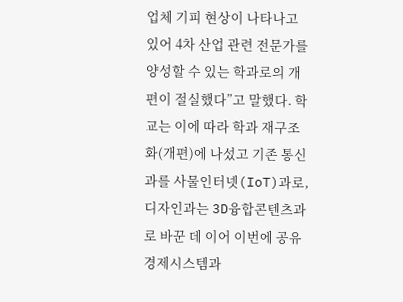업체 기피 현상이 나타나고 있어 4차 산업 관련 전문가를 양성할 수 있는 학과로의 개편이 절실했다”고 말했다. 학교는 이에 따라 학과 재구조화(개편)에 나섰고 기존 통신과를 사물인터넷(IoT)과로, 디자인과는 3D융합콘텐츠과로 바꾼 데 이어 이번에 공유경제시스템과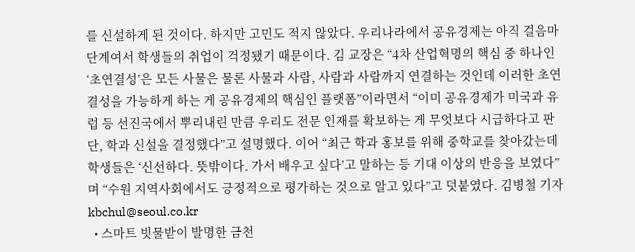를 신설하게 된 것이다. 하지만 고민도 적지 않았다. 우리나라에서 공유경제는 아직 걸음마 단계여서 학생들의 취업이 걱정됐기 때문이다. 김 교장은 “4차 산업혁명의 핵심 중 하나인 ‘초연결성’은 모든 사물은 물론 사물과 사람, 사람과 사람까지 연결하는 것인데 이러한 초연결성을 가능하게 하는 게 공유경제의 핵심인 플랫폼”이라면서 “이미 공유경제가 미국과 유럽 등 선진국에서 뿌리내린 만큼 우리도 전문 인재를 확보하는 게 무엇보다 시급하다고 판단, 학과 신설을 결정했다”고 설명했다. 이어 “최근 학과 홍보를 위해 중학교를 찾아갔는데 학생들은 ‘신선하다. 뜻밖이다. 가서 배우고 싶다’고 말하는 등 기대 이상의 반응을 보였다”며 “수원 지역사회에서도 긍정적으로 평가하는 것으로 알고 있다”고 덧붙였다. 김병철 기자 kbchul@seoul.co.kr
  • 스마트 빗물받이 발명한 금천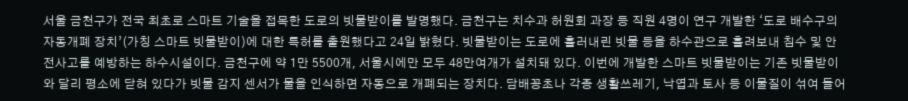서울 금천구가 전국 최초로 스마트 기술을 접목한 도로의 빗물받이를 발명했다. 금천구는 치수과 허원회 과장 등 직원 4명이 연구 개발한 ‘도로 배수구의 자동개폐 장치’(가칭 스마트 빗물받이)에 대한 특허를 출원했다고 24일 밝혔다. 빗물받이는 도로에 흘러내린 빗물 등을 하수관으로 흘려보내 침수 및 안전사고를 예방하는 하수시설이다. 금천구에 약 1만 5500개, 서울시에만 모두 48만여개가 설치돼 있다. 이번에 개발한 스마트 빗물받이는 기존 빗물받이와 달리 평소에 닫혀 있다가 빗물 감지 센서가 물을 인식하면 자동으로 개폐되는 장치다. 담배꽁초나 각종 생활쓰레기, 낙엽과 토사 등 이물질이 섞여 들어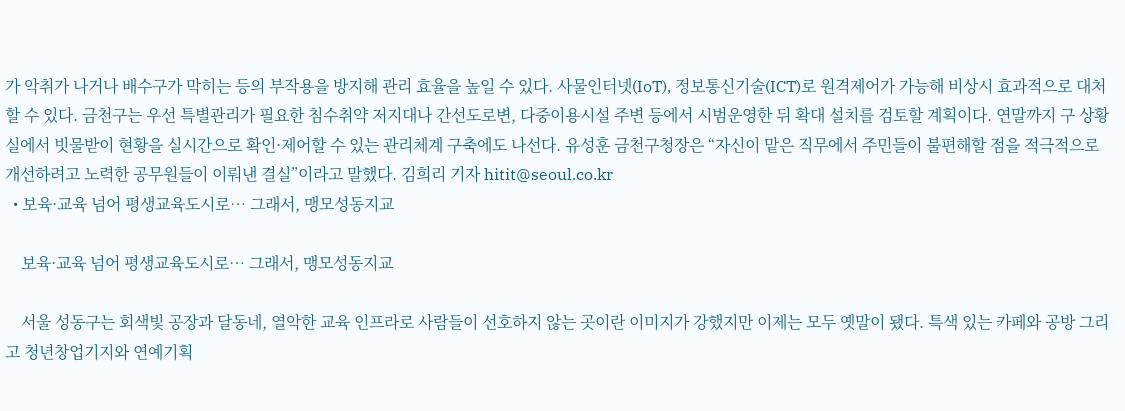가 악취가 나거나 배수구가 막히는 등의 부작용을 방지해 관리 효율을 높일 수 있다. 사물인터넷(IoT), 정보통신기술(ICT)로 원격제어가 가능해 비상시 효과적으로 대처할 수 있다. 금천구는 우선 특별관리가 필요한 침수취약 저지대나 간선도로변, 다중이용시설 주변 등에서 시범운영한 뒤 확대 설치를 검토할 계획이다. 연말까지 구 상황실에서 빗물받이 현황을 실시간으로 확인·제어할 수 있는 관리체계 구축에도 나선다. 유성훈 금천구청장은 “자신이 맡은 직무에서 주민들이 불편해할 점을 적극적으로 개선하려고 노력한 공무원들이 이뤄낸 결실”이라고 말했다. 김희리 기자 hitit@seoul.co.kr
  • 보육·교육 넘어 평생교육도시로… 그래서, 맹모성동지교

    보육·교육 넘어 평생교육도시로… 그래서, 맹모성동지교

    서울 성동구는 회색빛 공장과 달동네, 열악한 교육 인프라로 사람들이 선호하지 않는 곳이란 이미지가 강했지만 이제는 모두 옛말이 됐다. 특색 있는 카페와 공방 그리고 청년창업기지와 연예기획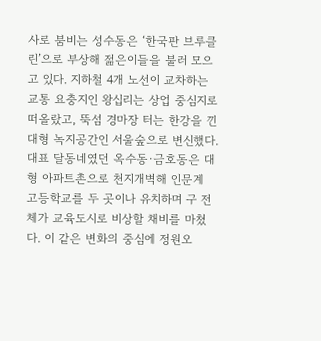사로 붐비는 성수동은 ‘한국판 브루클린’으로 부상해 젊은이들을 불러 모으고 있다. 지하철 4개 노선이 교차하는 교통 요충지인 왕십리는 상업 중심지로 떠올랐고, 뚝섬 경마장 터는 한강을 낀 대형 녹지공간인 서울숲으로 변신했다. 대표 달동네였던 옥수동·금호동은 대형 아파트촌으로 천지개벽해 인문계 고등학교를 두 곳이나 유치하며 구 전체가 교육도시로 비상할 채비를 마쳤다. 이 같은 변화의 중심에 정원오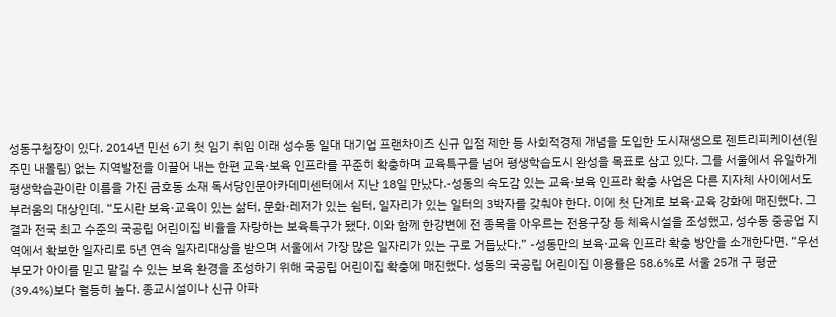성동구청장이 있다. 2014년 민선 6기 첫 임기 취임 이래 성수동 일대 대기업 프랜차이즈 신규 입점 제한 등 사회적경제 개념을 도입한 도시재생으로 젠트리피케이션(원주민 내몰림) 없는 지역발전을 이끌어 내는 한편 교육·보육 인프라를 꾸준히 확충하며 교육특구를 넘어 평생학습도시 완성을 목표로 삼고 있다. 그를 서울에서 유일하게 평생학습관이란 이름을 가진 금호동 소재 독서당인문아카데미센터에서 지난 18일 만났다.-성동의 속도감 있는 교육·보육 인프라 확충 사업은 다른 지자체 사이에서도 부러움의 대상인데. “도시란 보육·교육이 있는 삶터, 문화·레저가 있는 쉼터, 일자리가 있는 일터의 3박자를 갖춰야 한다. 이에 첫 단계로 보육·교육 강화에 매진했다. 그 결과 전국 최고 수준의 국공립 어린이집 비율을 자랑하는 보육특구가 됐다. 이와 함께 한강변에 전 종목을 아우르는 전용구장 등 체육시설을 조성했고, 성수동 중공업 지역에서 확보한 일자리로 5년 연속 일자리대상을 받으며 서울에서 가장 많은 일자리가 있는 구로 거듭났다.” -성동만의 보육·교육 인프라 확충 방안을 소개한다면. “우선 부모가 아이를 믿고 맡길 수 있는 보육 환경을 조성하기 위해 국공립 어린이집 확충에 매진했다. 성동의 국공립 어린이집 이용률은 58.6%로 서울 25개 구 평균(39.4%)보다 월등히 높다. 종교시설이나 신규 아파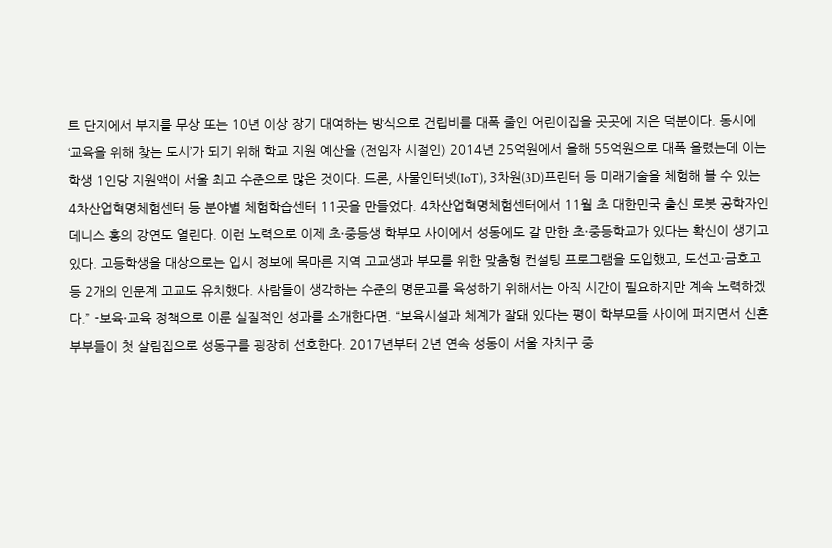트 단지에서 부지를 무상 또는 10년 이상 장기 대여하는 방식으로 건립비를 대폭 줄인 어린이집을 곳곳에 지은 덕분이다. 동시에 ‘교육을 위해 찾는 도시’가 되기 위해 학교 지원 예산을 (전임자 시절인) 2014년 25억원에서 올해 55억원으로 대폭 올렸는데 이는 학생 1인당 지원액이 서울 최고 수준으로 많은 것이다. 드론, 사물인터넷(IoT), 3차원(3D)프린터 등 미래기술을 체험해 볼 수 있는 4차산업혁명체험센터 등 분야별 체험학습센터 11곳을 만들었다. 4차산업혁명체험센터에서 11월 초 대한민국 출신 로봇 공학자인 데니스 홍의 강연도 열린다. 이런 노력으로 이제 초·중등생 학부모 사이에서 성동에도 갈 만한 초·중등학교가 있다는 확신이 생기고 있다. 고등학생을 대상으로는 입시 정보에 목마른 지역 고교생과 부모를 위한 맞춤형 컨설팅 프로그램을 도입했고, 도선고·금호고 등 2개의 인문계 고교도 유치했다. 사람들이 생각하는 수준의 명문고를 육성하기 위해서는 아직 시간이 필요하지만 계속 노력하겠다.” -보육·교육 정책으로 이룬 실질적인 성과를 소개한다면. “보육시설과 체계가 잘돼 있다는 평이 학부모들 사이에 퍼지면서 신혼부부들이 첫 살림집으로 성동구를 굉장히 선호한다. 2017년부터 2년 연속 성동이 서울 자치구 중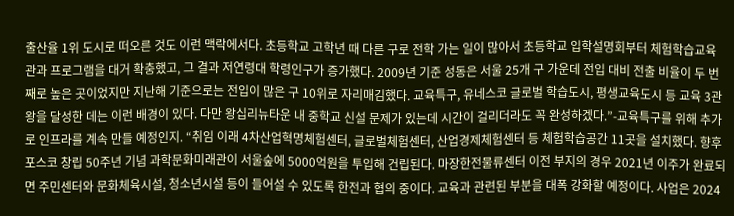출산율 1위 도시로 떠오른 것도 이런 맥락에서다. 초등학교 고학년 때 다른 구로 전학 가는 일이 많아서 초등학교 입학설명회부터 체험학습교육관과 프로그램을 대거 확충했고, 그 결과 저연령대 학령인구가 증가했다. 2009년 기준 성동은 서울 25개 구 가운데 전입 대비 전출 비율이 두 번째로 높은 곳이었지만 지난해 기준으로는 전입이 많은 구 10위로 자리매김했다. 교육특구, 유네스코 글로벌 학습도시, 평생교육도시 등 교육 3관왕을 달성한 데는 이런 배경이 있다. 다만 왕십리뉴타운 내 중학교 신설 문제가 있는데 시간이 걸리더라도 꼭 완성하겠다.”-교육특구를 위해 추가로 인프라를 계속 만들 예정인지. “취임 이래 4차산업혁명체험센터, 글로벌체험센터, 산업경제체험센터 등 체험학습공간 11곳을 설치했다. 향후 포스코 창립 50주년 기념 과학문화미래관이 서울숲에 5000억원을 투입해 건립된다. 마장한전물류센터 이전 부지의 경우 2021년 이주가 완료되면 주민센터와 문화체육시설, 청소년시설 등이 들어설 수 있도록 한전과 협의 중이다. 교육과 관련된 부분을 대폭 강화할 예정이다. 사업은 2024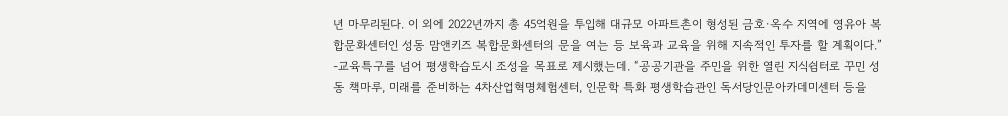년 마무리된다. 이 외에 2022년까지 총 45억원을 투입해 대규모 아파트촌이 형성된 금호·옥수 지역에 영유아 복합문화센터인 성동 맘앤키즈 복합문화센터의 문을 여는 등 보육과 교육을 위해 지속적인 투자를 할 계획이다.” -교육특구를 넘어 평생학습도시 조성을 목표로 제시했는데. “공공기관을 주민을 위한 열린 지식쉼터로 꾸민 성동 책마루, 미래를 준비하는 4차산업혁명체험센터, 인문학 특화 평생학습관인 독서당인문아카데미센터 등을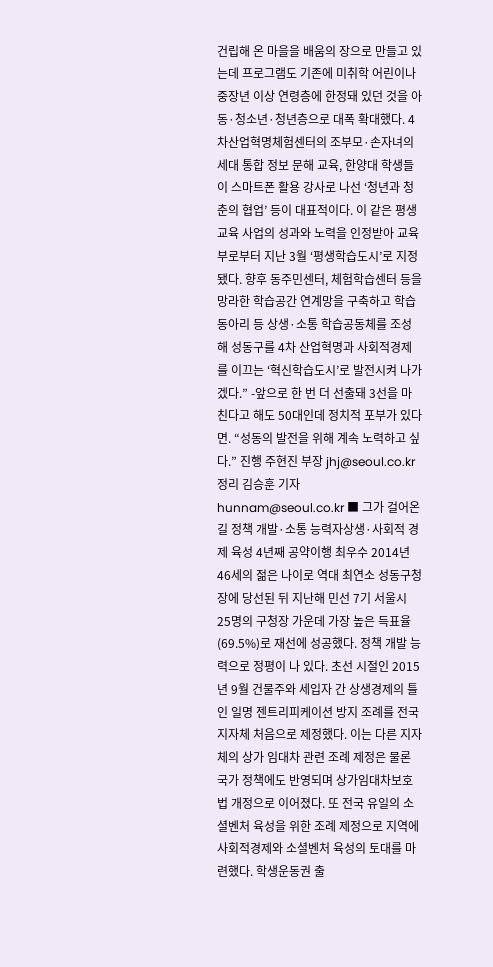건립해 온 마을을 배움의 장으로 만들고 있는데 프로그램도 기존에 미취학 어린이나 중장년 이상 연령층에 한정돼 있던 것을 아동·청소년·청년층으로 대폭 확대했다. 4차산업혁명체험센터의 조부모·손자녀의 세대 통합 정보 문해 교육, 한양대 학생들이 스마트폰 활용 강사로 나선 ‘청년과 청춘의 협업’ 등이 대표적이다. 이 같은 평생교육 사업의 성과와 노력을 인정받아 교육부로부터 지난 3월 ‘평생학습도시’로 지정됐다. 향후 동주민센터, 체험학습센터 등을 망라한 학습공간 연계망을 구축하고 학습동아리 등 상생·소통 학습공동체를 조성해 성동구를 4차 산업혁명과 사회적경제를 이끄는 ‘혁신학습도시’로 발전시켜 나가겠다.” -앞으로 한 번 더 선출돼 3선을 마친다고 해도 50대인데 정치적 포부가 있다면. “성동의 발전을 위해 계속 노력하고 싶다.” 진행 주현진 부장 jhj@seoul.co.kr 정리 김승훈 기자 hunnam@seoul.co.kr ■ 그가 걸어온 길 정책 개발·소통 능력자상생·사회적 경제 육성 4년째 공약이행 최우수 2014년 46세의 젊은 나이로 역대 최연소 성동구청장에 당선된 뒤 지난해 민선 7기 서울시 25명의 구청장 가운데 가장 높은 득표율(69.5%)로 재선에 성공했다. 정책 개발 능력으로 정평이 나 있다. 초선 시절인 2015년 9월 건물주와 세입자 간 상생경제의 틀인 일명 젠트리피케이션 방지 조례를 전국 지자체 처음으로 제정했다. 이는 다른 지자체의 상가 임대차 관련 조례 제정은 물론 국가 정책에도 반영되며 상가임대차보호법 개정으로 이어졌다. 또 전국 유일의 소셜벤처 육성을 위한 조례 제정으로 지역에 사회적경제와 소셜벤처 육성의 토대를 마련했다. 학생운동권 출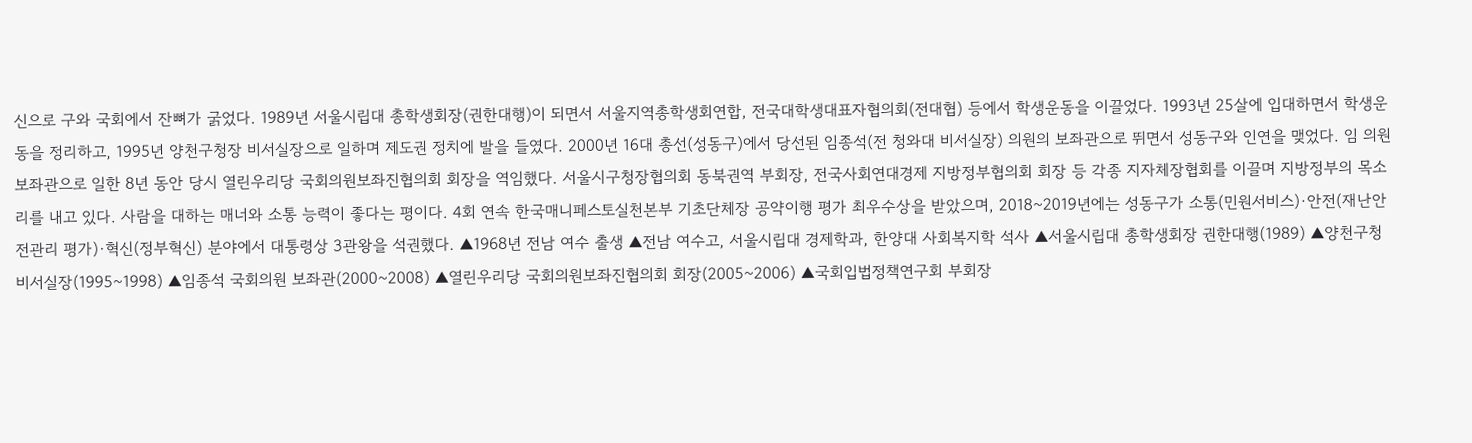신으로 구와 국회에서 잔뼈가 굵었다. 1989년 서울시립대 총학생회장(권한대행)이 되면서 서울지역총학생회연합, 전국대학생대표자협의회(전대협) 등에서 학생운동을 이끌었다. 1993년 25살에 입대하면서 학생운동을 정리하고, 1995년 양천구청장 비서실장으로 일하며 제도권 정치에 발을 들였다. 2000년 16대 총선(성동구)에서 당선된 임종석(전 청와대 비서실장) 의원의 보좌관으로 뛰면서 성동구와 인연을 맺었다. 임 의원 보좌관으로 일한 8년 동안 당시 열린우리당 국회의원보좌진협의회 회장을 역임했다. 서울시구청장협의회 동북권역 부회장, 전국사회연대경제 지방정부협의회 회장 등 각종 지자체장협회를 이끌며 지방정부의 목소리를 내고 있다. 사람을 대하는 매너와 소통 능력이 좋다는 평이다. 4회 연속 한국매니페스토실천본부 기초단체장 공약이행 평가 최우수상을 받았으며, 2018~2019년에는 성동구가 소통(민원서비스)·안전(재난안전관리 평가)·혁신(정부혁신) 분야에서 대통령상 3관왕을 석권했다. ▲1968년 전남 여수 출생 ▲전남 여수고, 서울시립대 경제학과, 한양대 사회복지학 석사 ▲서울시립대 총학생회장 권한대행(1989) ▲양천구청 비서실장(1995~1998) ▲임종석 국회의원 보좌관(2000~2008) ▲열린우리당 국회의원보좌진협의회 회장(2005~2006) ▲국회입법정책연구회 부회장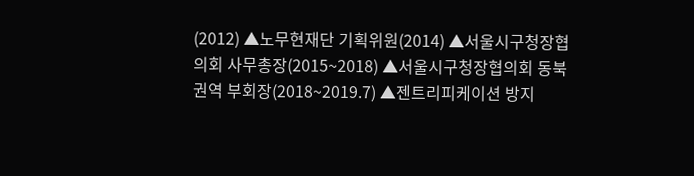(2012) ▲노무현재단 기획위원(2014) ▲서울시구청장협의회 사무총장(2015~2018) ▲서울시구청장협의회 동북권역 부회장(2018~2019.7) ▲젠트리피케이션 방지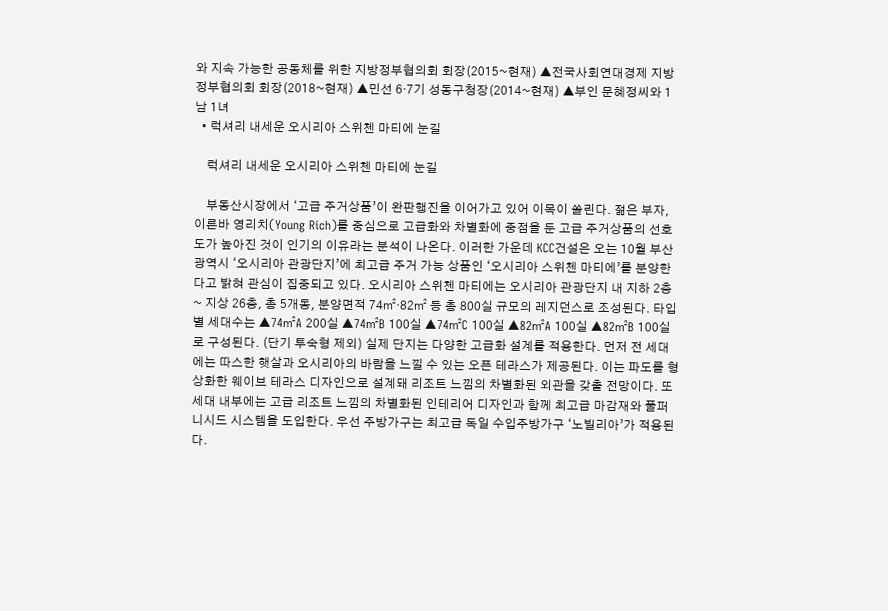와 지속 가능한 공동체를 위한 지방정부협의회 회장(2015~현재) ▲전국사회연대경제 지방정부협의회 회장(2018~현재) ▲민선 6·7기 성동구청장(2014~현재) ▲부인 문혜정씨와 1남 1녀
  • 럭셔리 내세운 오시리아 스위첸 마티에 눈길

    럭셔리 내세운 오시리아 스위첸 마티에 눈길

    부동산시장에서 ‘고급 주거상품’이 완판행진을 이어가고 있어 이목이 쏠린다. 젊은 부자, 이른바 영리치(Young Rich)를 중심으로 고급화와 차별화에 중점을 둔 고급 주거상품의 선호도가 높아진 것이 인기의 이유라는 분석이 나온다. 이러한 가운데 KCC건설은 오는 10월 부산광역시 ‘오시리아 관광단지’에 최고급 주거 가능 상품인 ‘오시리아 스위첸 마티에’를 분양한다고 밝혀 관심이 집중되고 있다. 오시리아 스위첸 마티에는 오시리아 관광단지 내 지하 2층 ~ 지상 26층, 총 5개동, 분양면적 74㎡·82㎡ 등 총 800실 규모의 레지던스로 조성된다. 타입별 세대수는 ▲74㎡A 200실 ▲74㎡B 100실 ▲74㎡C 100실 ▲82㎡A 100실 ▲82㎡B 100실로 구성된다. (단기 투숙형 제외) 실제 단지는 다양한 고급화 설계를 적용한다. 먼저 전 세대에는 따스한 햇살과 오시리아의 바람을 느낄 수 있는 오픈 테라스가 제공된다. 이는 파도를 형상화한 웨이브 테라스 디자인으로 설계돼 리조트 느낌의 차별화된 외관을 갖출 전망이다. 또 세대 내부에는 고급 리조트 느낌의 차별화된 인테리어 디자인과 함께 최고급 마감재와 풀퍼니시드 시스템을 도입한다. 우선 주방가구는 최고급 독일 수입주방가구 ‘노빌리아’가 적용된다.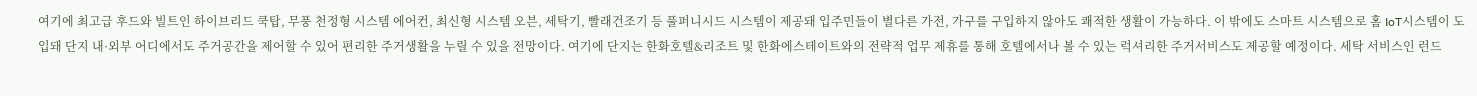여기에 최고급 후드와 빌트인 하이브리드 쿡탑, 무풍 천정형 시스템 에어컨, 최신형 시스템 오븐, 세탁기, 빨래건조기 등 풀퍼니시드 시스템이 제공돼 입주민들이 별다른 가전, 가구를 구입하지 않아도 쾌적한 생활이 가능하다. 이 밖에도 스마트 시스템으로 홈 IoT시스템이 도입돼 단지 내·외부 어디에서도 주거공간을 제어할 수 있어 편리한 주거생활을 누릴 수 있을 전망이다. 여기에 단지는 한화호텔&리조트 및 한화에스테이트와의 전략적 업무 제휴를 통해 호텔에서나 볼 수 있는 럭셔리한 주거서비스도 제공할 예정이다. 세탁 서비스인 런드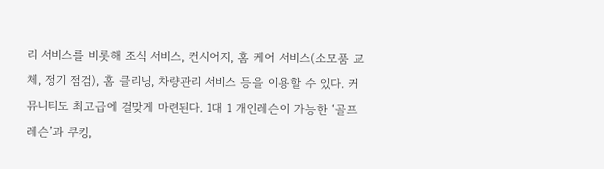리 서비스를 비롯해 조식 서비스, 컨시어지, 홈 케어 서비스(소모품 교체, 정기 점검), 홈 클리닝, 차량관리 서비스 등을 이용할 수 있다. 커뮤니티도 최고급에 걸맞게 마련된다. 1대 1 개인레슨이 가능한 ‘골프레슨’과 쿠킹,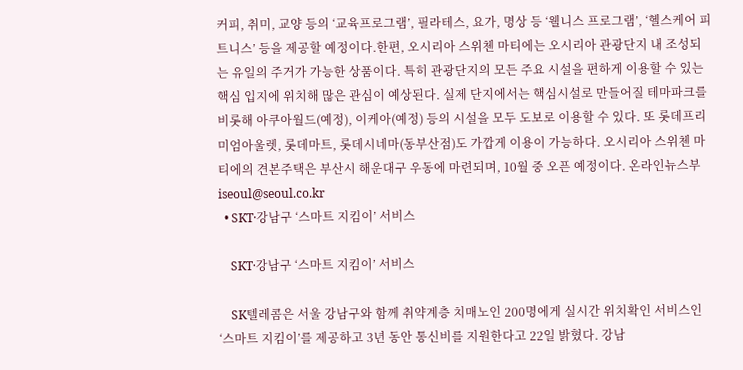커피, 취미, 교양 등의 ‘교육프로그램’, 필라테스, 요가, 명상 등 ‘웰니스 프로그램’, ‘헬스케어 피트니스’ 등을 제공할 예정이다.한편, 오시리아 스위첸 마티에는 오시리아 관광단지 내 조성되는 유일의 주거가 가능한 상품이다. 특히 관광단지의 모든 주요 시설을 편하게 이용할 수 있는 핵심 입지에 위치해 많은 관심이 예상된다. 실제 단지에서는 핵심시설로 만들어질 테마파크를 비롯해 아쿠아월드(예정), 이케아(예정) 등의 시설을 모두 도보로 이용할 수 있다. 또 롯데프리미엄아울렛, 롯데마트, 롯데시네마(동부산점)도 가깝게 이용이 가능하다. 오시리아 스위첸 마티에의 견본주택은 부산시 해운대구 우동에 마련되며, 10월 중 오픈 예정이다. 온라인뉴스부 iseoul@seoul.co.kr
  • SKT·강남구 ‘스마트 지킴이’ 서비스

    SKT·강남구 ‘스마트 지킴이’ 서비스

    SK텔레콤은 서울 강남구와 함께 취약계층 치매노인 200명에게 실시간 위치확인 서비스인 ‘스마트 지킴이’를 제공하고 3년 동안 통신비를 지원한다고 22일 밝혔다. 강남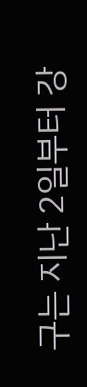구는 지난 2일부터 강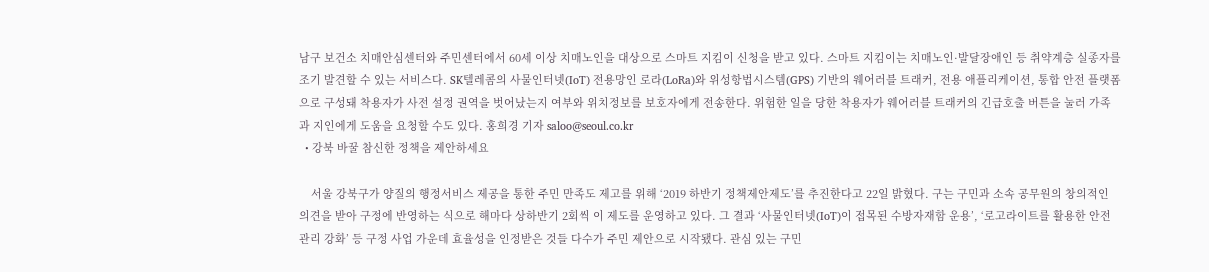남구 보건소 치매안심센터와 주민센터에서 60세 이상 치매노인을 대상으로 스마트 지킴이 신청을 받고 있다. 스마트 지킴이는 치매노인·발달장애인 등 취약계층 실종자를 조기 발견할 수 있는 서비스다. SK텔레콤의 사물인터넷(IoT) 전용망인 로라(LoRa)와 위성항법시스템(GPS) 기반의 웨어러블 트래커, 전용 애플리케이션, 통합 안전 플랫폼으로 구성돼 착용자가 사전 설정 권역을 벗어났는지 여부와 위치정보를 보호자에게 전송한다. 위험한 일을 당한 착용자가 웨어러블 트래커의 긴급호출 버튼을 눌러 가족과 지인에게 도움을 요청할 수도 있다. 홍희경 기자 saloo@seoul.co.kr
  • 강북 바꿀 참신한 정책을 제안하세요

    서울 강북구가 양질의 행정서비스 제공을 통한 주민 만족도 제고를 위해 ‘2019 하반기 정책제안제도’를 추진한다고 22일 밝혔다. 구는 구민과 소속 공무원의 창의적인 의견을 받아 구정에 반영하는 식으로 해마다 상하반기 2회씩 이 제도를 운영하고 있다. 그 결과 ‘사물인터넷(IoT)이 접목된 수방자재함 운용’, ‘로고라이트를 활용한 안전관리 강화’ 등 구정 사업 가운데 효율성을 인정받은 것들 다수가 주민 제안으로 시작됐다. 관심 있는 구민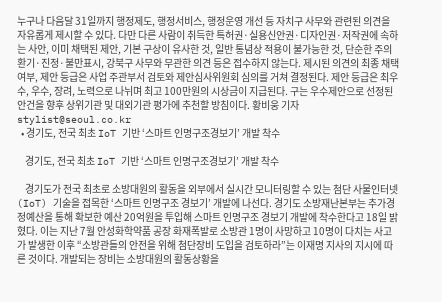누구나 다음달 31일까지 행정제도, 행정서비스, 행정운영 개선 등 자치구 사무와 관련된 의견을 자유롭게 제시할 수 있다. 다만 다른 사람이 취득한 특허권·실용신안권·디자인권·저작권에 속하는 사안, 이미 채택된 제안, 기본 구상이 유사한 것, 일반 통념상 적용이 불가능한 것, 단순한 주의환기·진정·불만표시, 강북구 사무와 무관한 의견 등은 접수하지 않는다. 제시된 의견의 최종 채택 여부, 제안 등급은 사업 주관부서 검토와 제안심사위원회 심의를 거쳐 결정된다. 제안 등급은 최우수, 우수, 장려, 노력으로 나뉘며 최고 100만원의 시상금이 지급된다. 구는 우수제안으로 선정된 안건을 향후 상위기관 및 대외기관 평가에 추천할 방침이다. 황비웅 기자 stylist@seoul.co.kr
  • 경기도, 전국 최초 IoT 기반 ‘스마트 인명구조경보기’ 개발 착수

    경기도, 전국 최초 IoT 기반 ‘스마트 인명구조경보기’ 개발 착수

    경기도가 전국 최초로 소방대원의 활동을 외부에서 실시간 모니터링할 수 있는 첨단 사물인터넷(IoT) 기술을 접목한 ‘스마트 인명구조 경보기’ 개발에 나선다. 경기도 소방재난본부는 추가경정예산을 통해 확보한 예산 20억원을 투입해 스마트 인명구조 경보기 개발에 착수한다고 18일 밝혔다. 이는 지난 7월 안성화학약품 공장 화재폭발로 소방관 1명이 사망하고 10명이 다치는 사고가 발생한 이후 “소방관들의 안전을 위해 첨단장비 도입을 검토하라”는 이재명 지사의 지시에 따른 것이다. 개발되는 장비는 소방대원의 활동상황을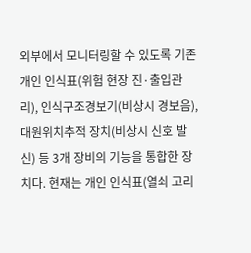외부에서 모니터링할 수 있도록 기존 개인 인식표(위험 현장 진·출입관리), 인식구조경보기(비상시 경보음), 대원위치추적 장치(비상시 신호 발신) 등 3개 장비의 기능을 통합한 장치다. 현재는 개인 인식표(열쇠 고리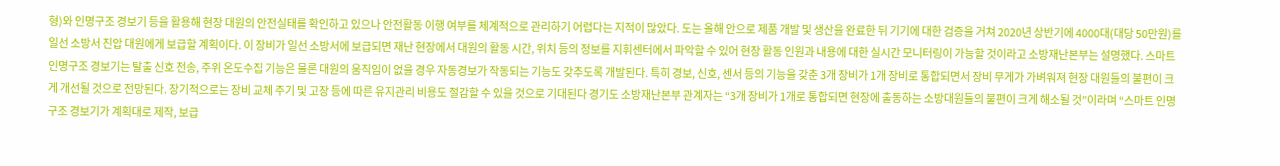형)와 인명구조 경보기 등을 활용해 현장 대원의 안전실태를 확인하고 있으나 안전활동 이행 여부를 체계적으로 관리하기 어렵다는 지적이 많았다. 도는 올해 안으로 제품 개발 및 생산을 완료한 뒤 기기에 대한 검증을 거쳐 2020년 상반기에 4000대(대당 50만원)를 일선 소방서 진압 대원에게 보급할 계획이다. 이 장비가 일선 소방서에 보급되면 재난 현장에서 대원의 활동 시간, 위치 등의 정보를 지휘센터에서 파악할 수 있어 현장 활동 인원과 내용에 대한 실시간 모니터링이 가능할 것이라고 소방재난본부는 설명했다. 스마트 인명구조 경보기는 탈출 신호 전송, 주위 온도수집 기능은 물론 대원의 움직임이 없을 경우 자동경보가 작동되는 기능도 갖추도록 개발된다. 특히 경보, 신호, 센서 등의 기능을 갖춘 3개 장비가 1개 장비로 통합되면서 장비 무게가 가벼워져 현장 대원들의 불편이 크게 개선될 것으로 전망된다. 장기적으로는 장비 교체 주기 및 고장 등에 따른 유지관리 비용도 절감할 수 있을 것으로 기대된다 경기도 소방재난본부 관계자는 “3개 장비가 1개로 통합되면 현장에 출동하는 소방대원들의 불편이 크게 해소될 것”이라며 “스마트 인명구조 경보기가 계획대로 제작, 보급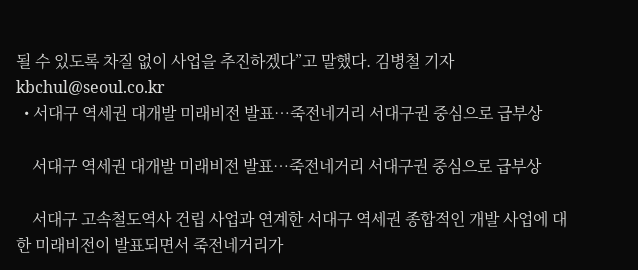될 수 있도록 차질 없이 사업을 추진하겠다”고 말했다. 김병철 기자 kbchul@seoul.co.kr
  • 서대구 역세권 대개발 미래비전 발표…죽전네거리 서대구권 중심으로 급부상

    서대구 역세권 대개발 미래비전 발표…죽전네거리 서대구권 중심으로 급부상

    서대구 고속철도역사 건립 사업과 연계한 서대구 역세권 종합적인 개발 사업에 대한 미래비전이 발표되면서 죽전네거리가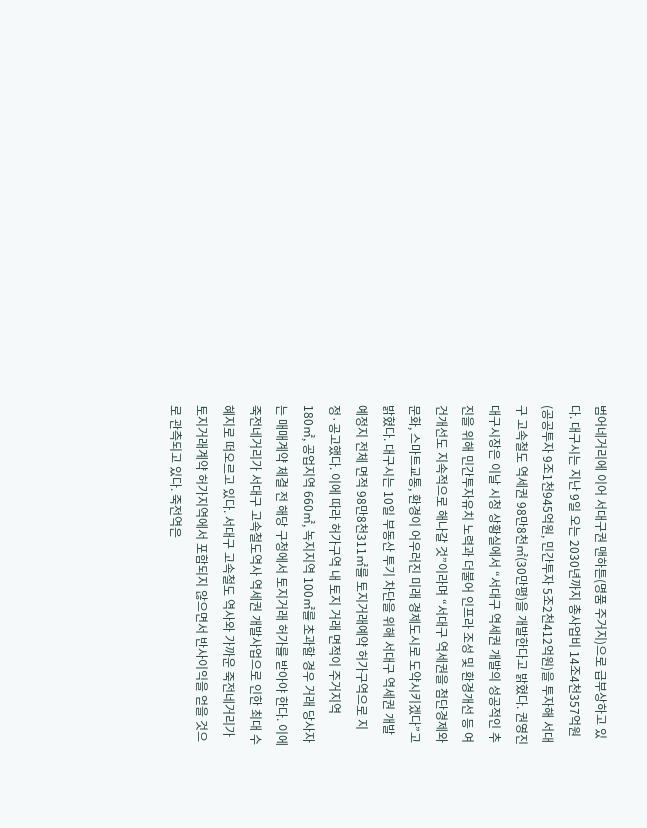범어네거리에 이어 서대구권 맨하튼(명품 주거지)으로 급부상하고 있다. 대구시는 지난 9일 오는 2030년까지 총사업비 14조4천357억원(공공투자 9조1천945억원, 민간투자 5조2천412억원)을 투자해 서대구 고속철도 역세권 98만8천㎡(30만평)을 개발한다고 밝혔다. 권영진 대구시장은 이날 시청 상황실에서 “서대구 역세권 개발의 성공적인 추진을 위해 민간투자유치 노력과 더불어 인프라 조성 및 환경개선 등 여건개선도 지속적으로 해나갈 것”이라며 “서대구 역세권을 첨단경제와 문화, 스마트교통, 환경이 어우러진 미래 경제도시로 도약시키겠다”고 밝혔다. 대구시는 10일 부동산 투기 차단을 위해 서대구 역세권 개발 예정지 전체 면적 98만8천311㎡를 토지거래예약 허가구역으로 지정·공고했다. 이에 따라 허가구역 내 토지 거래 면적이 주거지역 180㎡, 공업지역 660㎡, 녹지지역 100㎡를 초과할 경우 거래 당사자는 매매계약 체결 전 해당 구청에서 토지거래 허가를 받아야 한다. 이에 죽전네거리가 서대구 고속철도역사 역세권 개발사업으로 인한 최대 수혜지로 떠오르고 있다. 서대구 고속철도 역사와 가까운 죽전네거리가 토지거래계약 허가지역에서 포함되지 않으면서 반사이익을 얻을 것으로 관측되고 있다. 죽전역은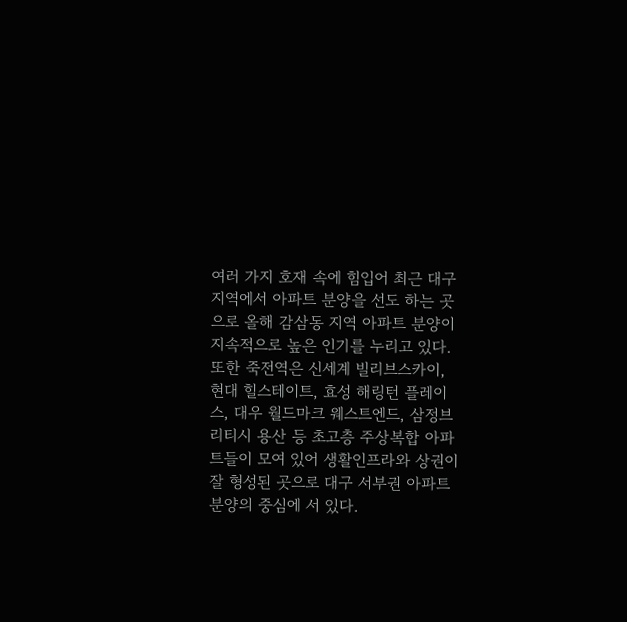여러 가지 호재 속에 힘입어 최근 대구지역에서 아파트 분양을 선도 하는 곳으로 올해 감삼동 지역 아파트 분양이 지속적으로 높은 인기를 누리고 있다. 또한 죽전역은 신세계 빌리브스카이, 현대 힐스테이트, 효성 해링턴 플레이스, 대우 월드마크 웨스트엔드, 삼정브리티시 용산 등 초고층 주상복합 아파트들이 모여 있어 생활인프라와 상권이 잘 형성된 곳으로 대구 서부권 아파트 분양의 중심에 서 있다.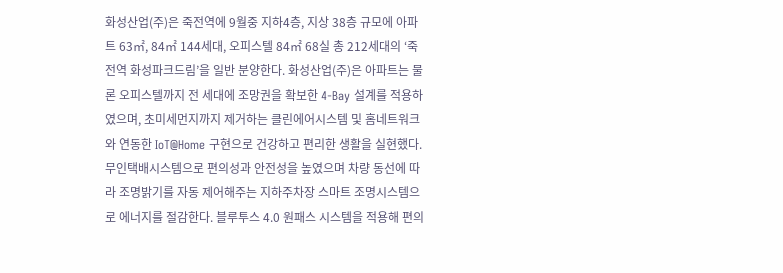화성산업(주)은 죽전역에 9월중 지하4층, 지상 38층 규모에 아파트 63㎡, 84㎡ 144세대, 오피스텔 84㎡ 68실 총 212세대의 ‘죽전역 화성파크드림’을 일반 분양한다. 화성산업(주)은 아파트는 물론 오피스텔까지 전 세대에 조망권을 확보한 4-Bay 설계를 적용하였으며, 초미세먼지까지 제거하는 클린에어시스템 및 홈네트워크와 연동한 IoT@Home 구현으로 건강하고 편리한 생활을 실현했다. 무인택배시스템으로 편의성과 안전성을 높였으며 차량 동선에 따라 조명밝기를 자동 제어해주는 지하주차장 스마트 조명시스템으로 에너지를 절감한다. 블루투스 4.0 원패스 시스템을 적용해 편의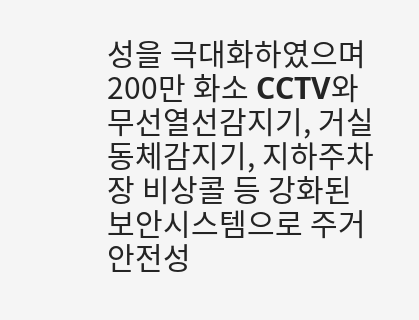성을 극대화하였으며 200만 화소 CCTV와 무선열선감지기, 거실동체감지기, 지하주차장 비상콜 등 강화된 보안시스템으로 주거안전성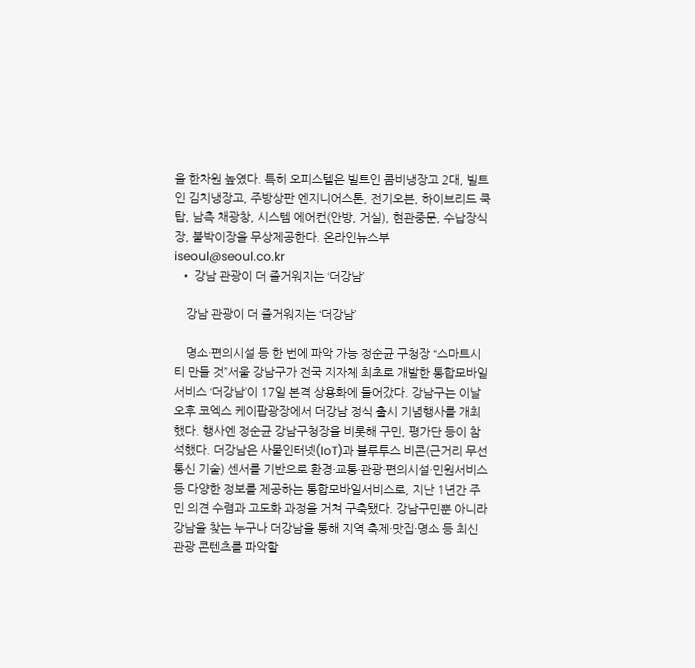을 한차원 높였다. 특히 오피스텔은 빌트인 콤비냉장고 2대, 빌트인 김치냉장고, 주방상판 엔지니어스톤, 전기오븐, 하이브리드 쿡탑, 남측 채광창, 시스템 에어컨(안방, 거실), 현관중문, 수납장식장, 붙박이장을 무상제공한다. 온라인뉴스부 iseoul@seoul.co.kr
  • 강남 관광이 더 즐거워지는 ‘더강남’

    강남 관광이 더 즐거워지는 ‘더강남’

    명소·편의시설 등 한 번에 파악 가능 정순균 구청장 “스마트시티 만들 것”서울 강남구가 전국 지자체 최초로 개발한 통합모바일서비스 ‘더강남’이 17일 본격 상용화에 들어갔다. 강남구는 이날 오후 코엑스 케이팝광장에서 더강남 정식 출시 기념행사를 개최했다. 행사엔 정순균 강남구청장을 비롯해 구민, 평가단 등이 참석했다. 더강남은 사물인터넷(IoT)과 블루투스 비콘(근거리 무선통신 기술) 센서를 기반으로 환경·교통·관광·편의시설·민원서비스 등 다양한 정보를 제공하는 통합모바일서비스로, 지난 1년간 주민 의견 수렴과 고도화 과정을 거쳐 구축됐다. 강남구민뿐 아니라 강남을 찾는 누구나 더강남을 통해 지역 축제·맛집·명소 등 최신 관광 콘텐츠를 파악할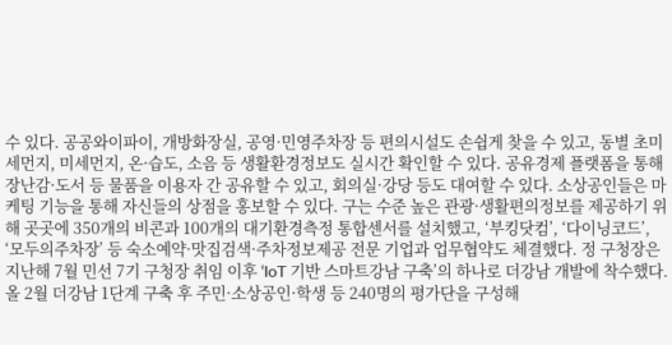수 있다. 공공와이파이, 개방화장실, 공영·민영주차장 등 편의시설도 손쉽게 찾을 수 있고, 동별 초미세먼지, 미세먼지, 온·습도, 소음 등 생활환경정보도 실시간 확인할 수 있다. 공유경제 플랫폼을 통해 장난감·도서 등 물품을 이용자 간 공유할 수 있고, 회의실·강당 등도 대여할 수 있다. 소상공인들은 마케팅 기능을 통해 자신들의 상점을 홍보할 수 있다. 구는 수준 높은 관광·생활편의정보를 제공하기 위해 곳곳에 350개의 비콘과 100개의 대기환경측정 통합센서를 설치했고, ‘부킹닷컴’, ‘다이닝코드’, ‘모두의주차장’ 등 숙소예약·맛집검색·주차정보제공 전문 기업과 업무협약도 체결했다. 정 구청장은 지난해 7월 민선 7기 구청장 취임 이후 ‘IoT 기반 스마트강남 구축’의 하나로 더강남 개발에 착수했다. 올 2월 더강남 1단계 구축 후 주민·소상공인·학생 등 240명의 평가단을 구성해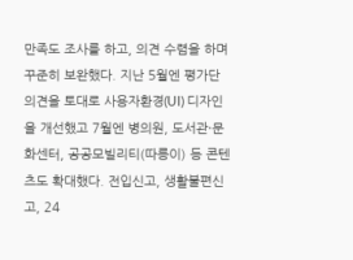만족도 조사를 하고, 의견 수렴을 하며 꾸준히 보완했다. 지난 5월엔 평가단 의견을 토대로 사용자환경(UI) 디자인을 개선했고 7월엔 병의원, 도서관·문화센터, 공공모빌리티(따릉이) 등 콘텐츠도 확대했다. 전입신고, 생활불편신고, 24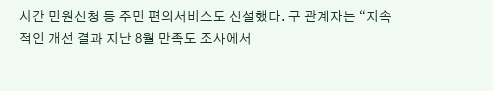시간 민원신청 등 주민 편의서비스도 신설했다. 구 관계자는 “지속적인 개선 결과 지난 8월 만족도 조사에서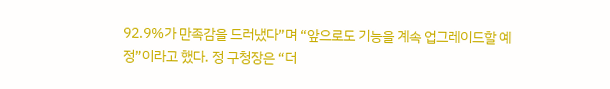92.9%가 만족감을 드러냈다”며 “앞으로도 기능을 계속 업그레이드할 예정”이라고 했다. 정 구청장은 “더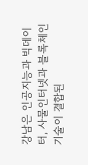강남은 인공지능과 빅데이터, 사물인터넷과 블록체인 기술이 결합된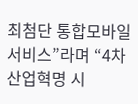최첨단 통합모바일서비스”라며 “4차 산업혁명 시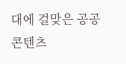대에 걸맞은 공공콘텐츠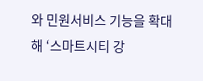와 민원서비스 기능을 확대해 ‘스마트시티 강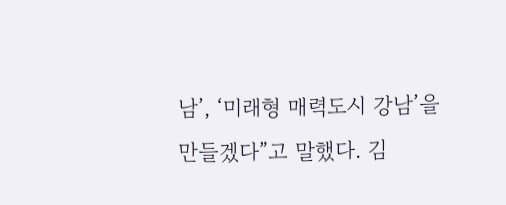남’, ‘미래형 매력도시 강남’을 만들겠다”고 말했다. 김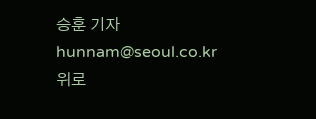승훈 기자 hunnam@seoul.co.kr
위로